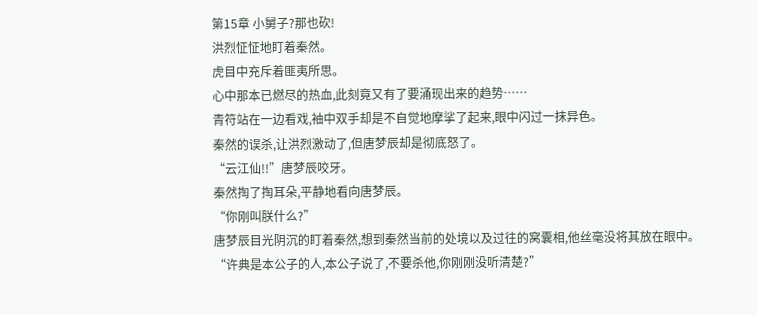第15章 小舅子?那也砍!
洪烈怔怔地盯着秦然。
虎目中充斥着匪夷所思。
心中那本已燃尽的热血,此刻竟又有了要涌现出来的趋势……
青符站在一边看戏,袖中双手却是不自觉地摩挲了起来,眼中闪过一抹异色。
秦然的误杀,让洪烈激动了,但唐梦辰却是彻底怒了。
“云江仙!!”唐梦辰咬牙。
秦然掏了掏耳朵,平静地看向唐梦辰。
“你刚叫朕什么?”
唐梦辰目光阴沉的盯着秦然,想到秦然当前的处境以及过往的窝囊相,他丝毫没将其放在眼中。
“许典是本公子的人,本公子说了,不要杀他,你刚刚没听清楚?”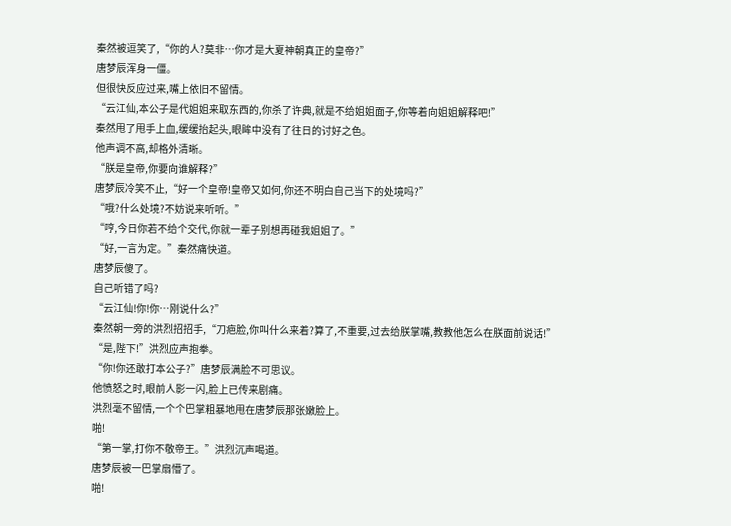秦然被逗笑了,“你的人?莫非…你才是大夏神朝真正的皇帝?”
唐梦辰浑身一僵。
但很快反应过来,嘴上依旧不留情。
“云江仙,本公子是代姐姐来取东西的,你杀了许典,就是不给姐姐面子,你等着向姐姐解释吧!”
秦然甩了甩手上血,缓缓抬起头,眼眸中没有了往日的讨好之色。
他声调不高,却格外清晰。
“朕是皇帝,你要向谁解释?”
唐梦辰冷笑不止,“好一个皇帝!皇帝又如何,你还不明白自己当下的处境吗?”
“哦?什么处境?不妨说来听听。”
“哼,今日你若不给个交代,你就一辈子别想再碰我姐姐了。”
“好,一言为定。”秦然痛快道。
唐梦辰傻了。
自己听错了吗?
“云江仙!你!你…刚说什么?”
秦然朝一旁的洪烈招招手,“刀疤脸,你叫什么来着?算了,不重要,过去给朕掌嘴,教教他怎么在朕面前说话!”
“是,陛下!”洪烈应声抱拳。
“你!你还敢打本公子?”唐梦辰满脸不可思议。
他愤怒之时,眼前人影一闪,脸上已传来剧痛。
洪烈毫不留情,一个个巴掌粗暴地甩在唐梦辰那张嫩脸上。
啪!
“第一掌,打你不敬帝王。”洪烈沉声喝道。
唐梦辰被一巴掌扇懵了。
啪!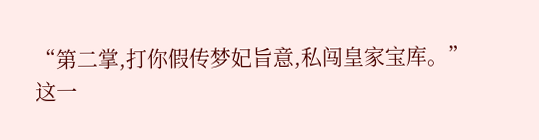“第二掌,打你假传梦妃旨意,私闯皇家宝库。”
这一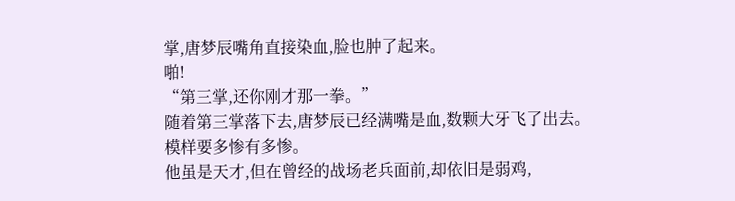掌,唐梦辰嘴角直接染血,脸也肿了起来。
啪!
“第三掌,还你刚才那一拳。”
随着第三掌落下去,唐梦辰已经满嘴是血,数颗大牙飞了出去。
模样要多惨有多惨。
他虽是天才,但在曾经的战场老兵面前,却依旧是弱鸡,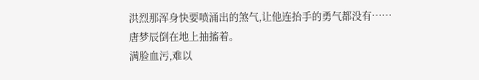洪烈那浑身快要喷涌出的煞气,让他连抬手的勇气都没有……
唐梦辰倒在地上抽搐着。
满脸血污,难以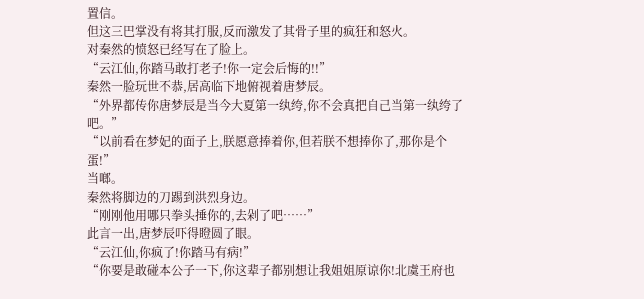置信。
但这三巴掌没有将其打服,反而激发了其骨子里的疯狂和怒火。
对秦然的愤怒已经写在了脸上。
“云江仙,你踏马敢打老子!你一定会后悔的!!”
秦然一脸玩世不恭,居高临下地俯视着唐梦辰。
“外界都传你唐梦辰是当今大夏第一纨绔,你不会真把自己当第一纨绔了吧。”
“以前看在梦妃的面子上,朕愿意捧着你,但若朕不想捧你了,那你是个蛋!”
当啷。
秦然将脚边的刀踢到洪烈身边。
“刚刚他用哪只拳头捶你的,去剁了吧……”
此言一出,唐梦辰吓得瞪圆了眼。
“云江仙,你疯了!你踏马有病!”
“你要是敢碰本公子一下,你这辈子都别想让我姐姐原谅你!北虞王府也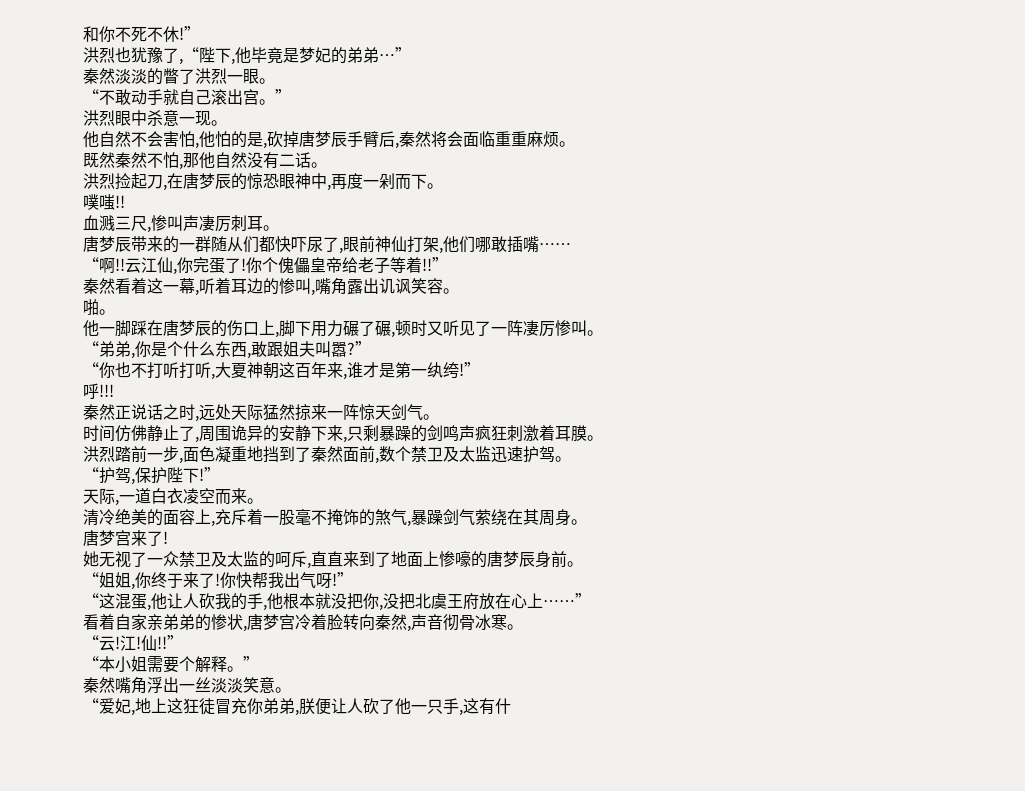和你不死不休!”
洪烈也犹豫了,“陛下,他毕竟是梦妃的弟弟…”
秦然淡淡的瞥了洪烈一眼。
“不敢动手就自己滚出宫。”
洪烈眼中杀意一现。
他自然不会害怕,他怕的是,砍掉唐梦辰手臂后,秦然将会面临重重麻烦。
既然秦然不怕,那他自然没有二话。
洪烈捡起刀,在唐梦辰的惊恐眼神中,再度一剁而下。
噗嗤!!
血溅三尺,惨叫声凄厉刺耳。
唐梦辰带来的一群随从们都快吓尿了,眼前神仙打架,他们哪敢插嘴……
“啊!!云江仙,你完蛋了!你个傀儡皇帝给老子等着!!”
秦然看着这一幕,听着耳边的惨叫,嘴角露出讥讽笑容。
啪。
他一脚踩在唐梦辰的伤口上,脚下用力碾了碾,顿时又听见了一阵凄厉惨叫。
“弟弟,你是个什么东西,敢跟姐夫叫嚣?”
“你也不打听打听,大夏神朝这百年来,谁才是第一纨绔!”
呼!!!
秦然正说话之时,远处天际猛然掠来一阵惊天剑气。
时间仿佛静止了,周围诡异的安静下来,只剩暴躁的剑鸣声疯狂刺激着耳膜。
洪烈踏前一步,面色凝重地挡到了秦然面前,数个禁卫及太监迅速护驾。
“护驾,保护陛下!”
天际,一道白衣凌空而来。
清冷绝美的面容上,充斥着一股毫不掩饰的煞气,暴躁剑气萦绕在其周身。
唐梦宫来了!
她无视了一众禁卫及太监的呵斥,直直来到了地面上惨嚎的唐梦辰身前。
“姐姐,你终于来了!你快帮我出气呀!”
“这混蛋,他让人砍我的手,他根本就没把你,没把北虞王府放在心上……”
看着自家亲弟弟的惨状,唐梦宫冷着脸转向秦然,声音彻骨冰寒。
“云!江!仙!!”
“本小姐需要个解释。”
秦然嘴角浮出一丝淡淡笑意。
“爱妃,地上这狂徒冒充你弟弟,朕便让人砍了他一只手,这有什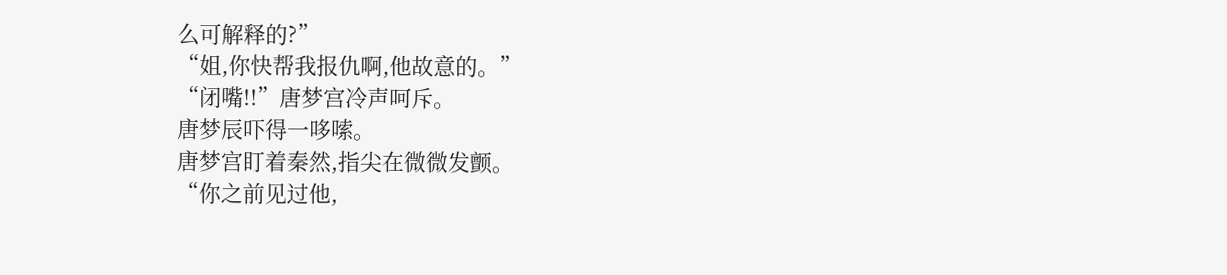么可解释的?”
“姐,你快帮我报仇啊,他故意的。”
“闭嘴!!”唐梦宫冷声呵斥。
唐梦辰吓得一哆嗦。
唐梦宫盯着秦然,指尖在微微发颤。
“你之前见过他,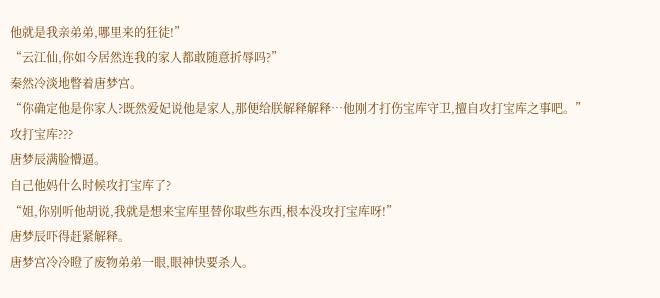他就是我亲弟弟,哪里来的狂徒!”
“云江仙,你如今居然连我的家人都敢随意折辱吗?”
秦然冷淡地瞥着唐梦宫。
“你确定他是你家人?既然爱妃说他是家人,那便给朕解释解释…他刚才打伤宝库守卫,擅自攻打宝库之事吧。”
攻打宝库???
唐梦辰满脸懵逼。
自己他妈什么时候攻打宝库了?
“姐,你别听他胡说,我就是想来宝库里替你取些东西,根本没攻打宝库呀!”
唐梦辰吓得赶紧解释。
唐梦宫冷冷瞪了废物弟弟一眼,眼神快要杀人。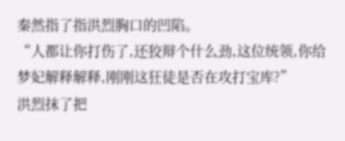秦然指了指洪烈胸口的凹陷。
“人都让你打伤了,还狡辩个什么劲,这位统领,你给梦妃解释解释,刚刚这狂徒是否在攻打宝库?”
洪烈抹了把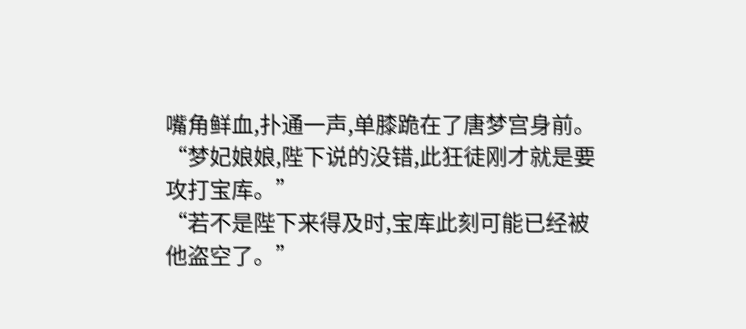嘴角鲜血,扑通一声,单膝跪在了唐梦宫身前。
“梦妃娘娘,陛下说的没错,此狂徒刚才就是要攻打宝库。”
“若不是陛下来得及时,宝库此刻可能已经被他盗空了。”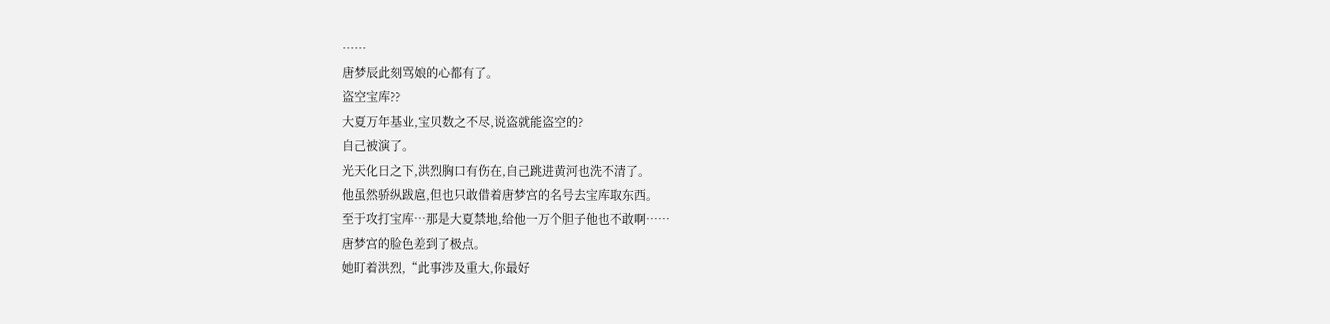……
唐梦辰此刻骂娘的心都有了。
盗空宝库??
大夏万年基业,宝贝数之不尽,说盗就能盗空的?
自己被演了。
光天化日之下,洪烈胸口有伤在,自己跳进黄河也洗不清了。
他虽然骄纵跋扈,但也只敢借着唐梦宫的名号去宝库取东西。
至于攻打宝库…那是大夏禁地,给他一万个胆子他也不敢啊……
唐梦宫的脸色差到了极点。
她盯着洪烈,“此事涉及重大,你最好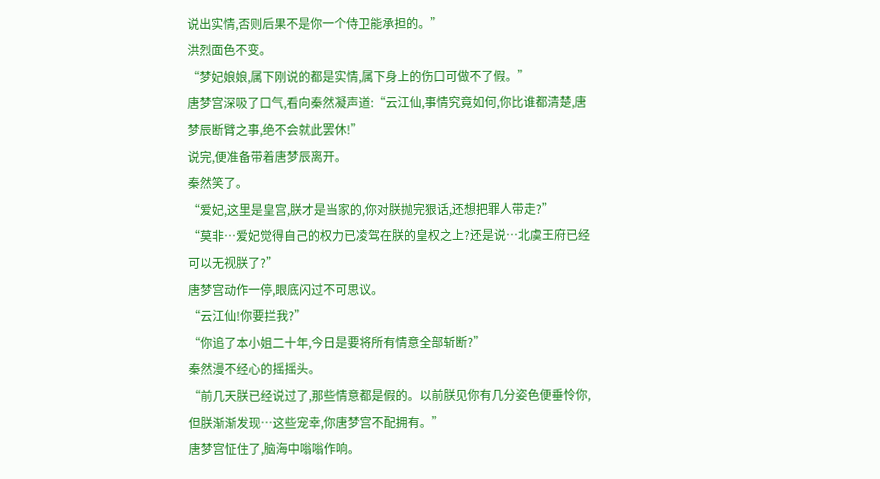说出实情,否则后果不是你一个侍卫能承担的。”
洪烈面色不变。
“梦妃娘娘,属下刚说的都是实情,属下身上的伤口可做不了假。”
唐梦宫深吸了口气,看向秦然凝声道:“云江仙,事情究竟如何,你比谁都清楚,唐梦辰断臂之事,绝不会就此罢休!”
说完,便准备带着唐梦辰离开。
秦然笑了。
“爱妃,这里是皇宫,朕才是当家的,你对朕抛完狠话,还想把罪人带走?”
“莫非…爱妃觉得自己的权力已凌驾在朕的皇权之上?还是说…北虞王府已经可以无视朕了?”
唐梦宫动作一停,眼底闪过不可思议。
“云江仙!你要拦我?”
“你追了本小姐二十年,今日是要将所有情意全部斩断?”
秦然漫不经心的摇摇头。
“前几天朕已经说过了,那些情意都是假的。以前朕见你有几分姿色便垂怜你,但朕渐渐发现…这些宠幸,你唐梦宫不配拥有。”
唐梦宫怔住了,脑海中嗡嗡作响。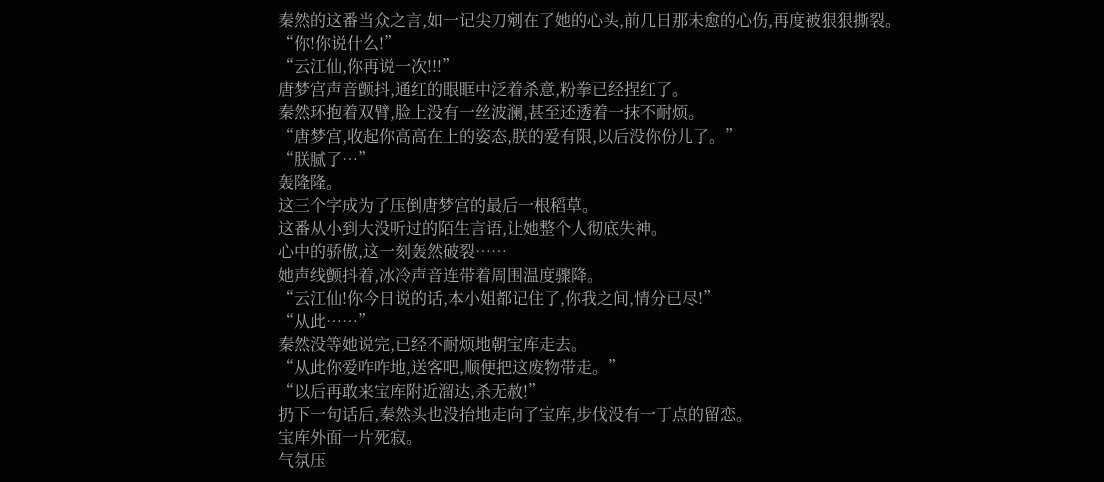秦然的这番当众之言,如一记尖刀剜在了她的心头,前几日那未愈的心伤,再度被狠狠撕裂。
“你!你说什么!”
“云江仙,你再说一次!!!”
唐梦宫声音颤抖,通红的眼眶中泛着杀意,粉拳已经捏红了。
秦然环抱着双臂,脸上没有一丝波澜,甚至还透着一抹不耐烦。
“唐梦宫,收起你高高在上的姿态,朕的爱有限,以后没你份儿了。”
“朕腻了…”
轰隆隆。
这三个字成为了压倒唐梦宫的最后一根稻草。
这番从小到大没听过的陌生言语,让她整个人彻底失神。
心中的骄傲,这一刻轰然破裂……
她声线颤抖着,冰冷声音连带着周围温度骤降。
“云江仙!你今日说的话,本小姐都记住了,你我之间,情分已尽!”
“从此……”
秦然没等她说完,已经不耐烦地朝宝库走去。
“从此你爱咋咋地,送客吧,顺便把这废物带走。”
“以后再敢来宝库附近溜达,杀无赦!”
扔下一句话后,秦然头也没抬地走向了宝库,步伐没有一丁点的留恋。
宝库外面一片死寂。
气氛压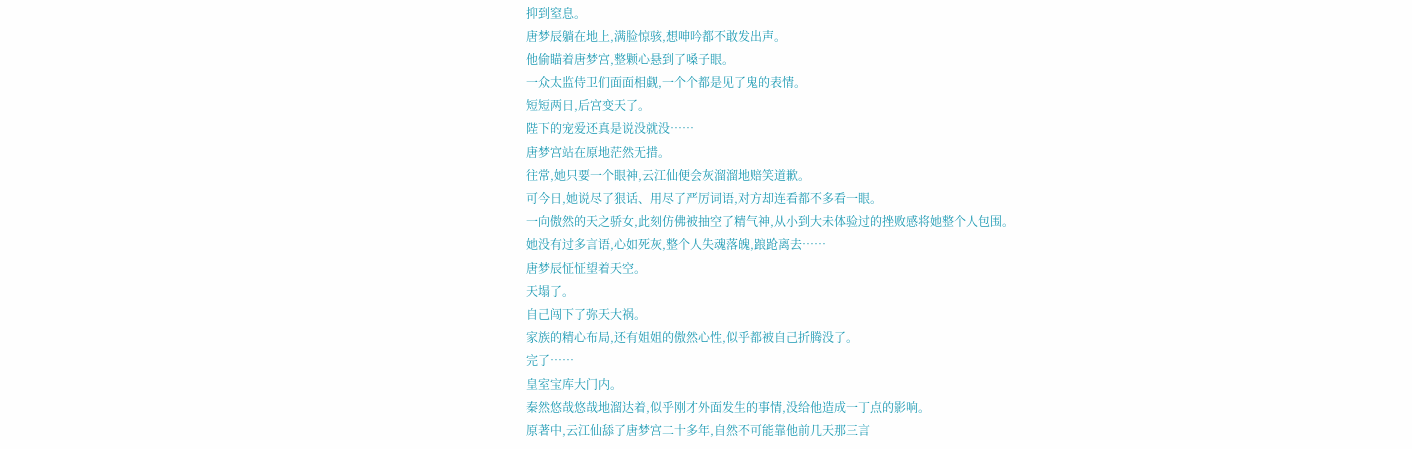抑到窒息。
唐梦辰躺在地上,满脸惊骇,想呻吟都不敢发出声。
他偷瞄着唐梦宫,整颗心悬到了嗓子眼。
一众太监侍卫们面面相觑,一个个都是见了鬼的表情。
短短两日,后宫变天了。
陛下的宠爱还真是说没就没……
唐梦宫站在原地茫然无措。
往常,她只要一个眼神,云江仙便会灰溜溜地赔笑道歉。
可今日,她说尽了狠话、用尽了严厉词语,对方却连看都不多看一眼。
一向傲然的天之骄女,此刻仿佛被抽空了精气神,从小到大未体验过的挫败感将她整个人包围。
她没有过多言语,心如死灰,整个人失魂落魄,踉跄离去……
唐梦辰怔怔望着天空。
天塌了。
自己闯下了弥天大祸。
家族的精心布局,还有姐姐的傲然心性,似乎都被自己折腾没了。
完了……
皇室宝库大门内。
秦然悠哉悠哉地溜达着,似乎刚才外面发生的事情,没给他造成一丁点的影响。
原著中,云江仙舔了唐梦宫二十多年,自然不可能靠他前几天那三言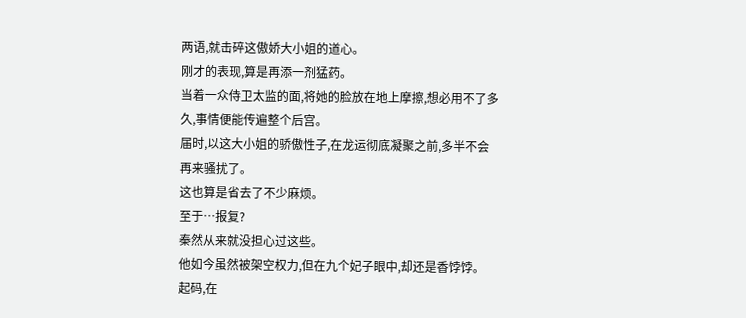两语,就击碎这傲娇大小姐的道心。
刚才的表现,算是再添一剂猛药。
当着一众侍卫太监的面,将她的脸放在地上摩擦,想必用不了多久,事情便能传遍整个后宫。
届时,以这大小姐的骄傲性子,在龙运彻底凝聚之前,多半不会再来骚扰了。
这也算是省去了不少麻烦。
至于…报复?
秦然从来就没担心过这些。
他如今虽然被架空权力,但在九个妃子眼中,却还是香饽饽。
起码,在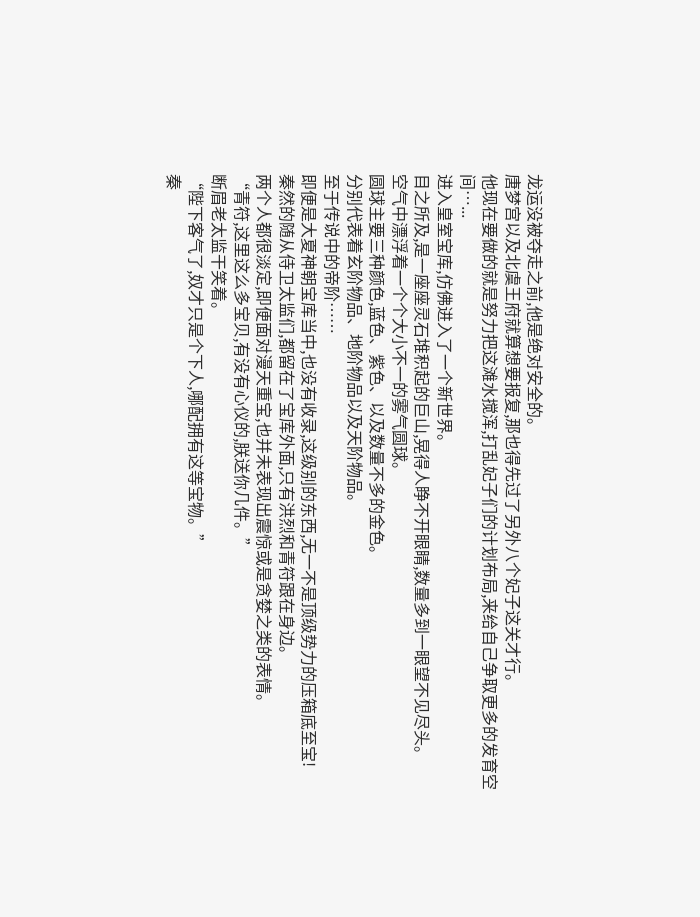龙运没被夺走之前,他是绝对安全的。
唐梦宫以及北虞王府就算想要报复,那也得先过了另外八个妃子这关才行。
他现在要做的就是努力把这滩水搅浑,打乱妃子们的计划布局,来给自己争取更多的发育空间…...
进入皇室宝库,仿佛进入了一个新世界。
目之所及,是一座座灵石堆积起的巨山,晃得人睁不开眼睛,数量多到一眼望不见尽头。
空气中漂浮着一个个大小不一的雾气圆球。
圆球主要三种颜色,蓝色、紫色、以及数量不多的金色。
分别代表着玄阶物品、地阶物品以及天阶物品。
至于传说中的帝阶……
即便是大夏神朝宝库当中,也没有收录,这级别的东西,无一不是顶级势力的压箱底至宝!
秦然的随从侍卫太监们,都留在了宝库外面,只有洪烈和青符跟在身边。
两个人都很淡定,即便面对漫天重宝,也并未表现出震惊或是贪婪之类的表情。
“青符,这里这么多宝贝,有没有心仪的,朕送你几件。”
断眉老太监干笑着。
“陛下客气了,奴才只是个下人,哪配拥有这等宝物。”
秦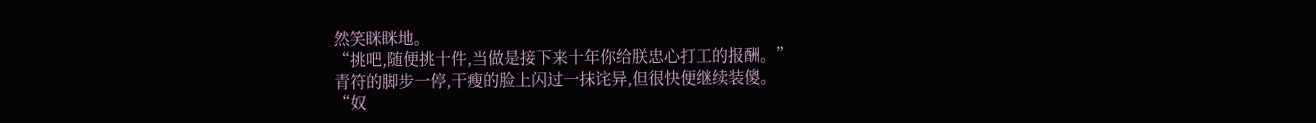然笑眯眯地。
“挑吧,随便挑十件,当做是接下来十年你给朕忠心打工的报酬。”
青符的脚步一停,干瘦的脸上闪过一抹诧异,但很快便继续装傻。
“奴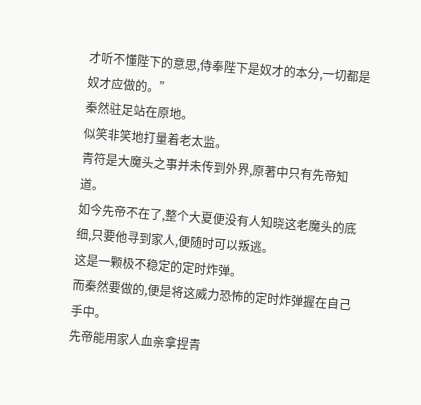才听不懂陛下的意思,侍奉陛下是奴才的本分,一切都是奴才应做的。”
秦然驻足站在原地。
似笑非笑地打量着老太监。
青符是大魔头之事并未传到外界,原著中只有先帝知道。
如今先帝不在了,整个大夏便没有人知晓这老魔头的底细,只要他寻到家人,便随时可以叛逃。
这是一颗极不稳定的定时炸弹。
而秦然要做的,便是将这威力恐怖的定时炸弹握在自己手中。
先帝能用家人血亲拿捏青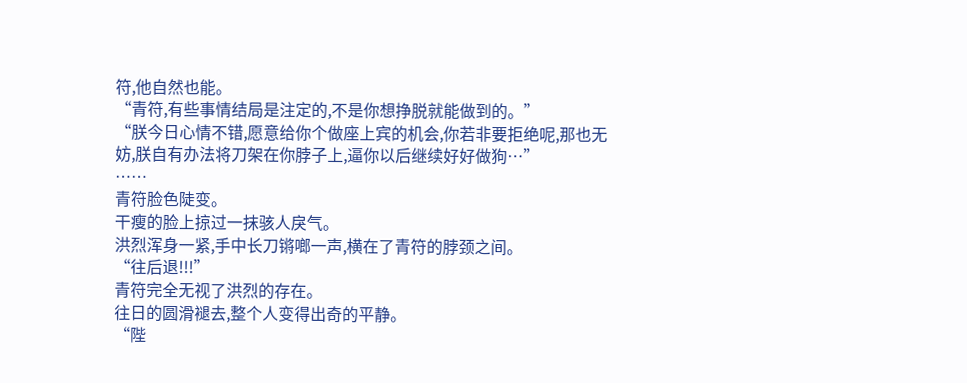符,他自然也能。
“青符,有些事情结局是注定的,不是你想挣脱就能做到的。”
“朕今日心情不错,愿意给你个做座上宾的机会,你若非要拒绝呢,那也无妨,朕自有办法将刀架在你脖子上,逼你以后继续好好做狗…”
……
青符脸色陡变。
干瘦的脸上掠过一抹骇人戾气。
洪烈浑身一紧,手中长刀锵啷一声,横在了青符的脖颈之间。
“往后退!!!”
青符完全无视了洪烈的存在。
往日的圆滑褪去,整个人变得出奇的平静。
“陛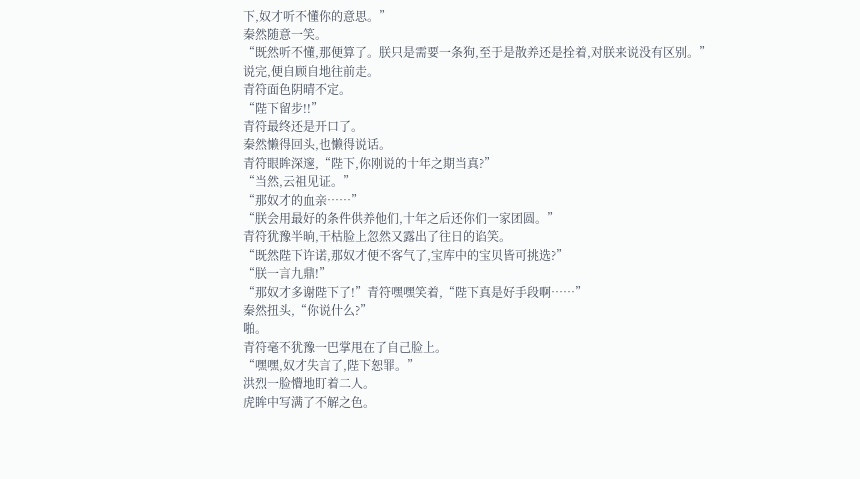下,奴才听不懂你的意思。”
秦然随意一笑。
“既然听不懂,那便算了。朕只是需要一条狗,至于是散养还是拴着,对朕来说没有区别。”
说完,便自顾自地往前走。
青符面色阴晴不定。
“陛下留步!!”
青符最终还是开口了。
秦然懒得回头,也懒得说话。
青符眼眸深邃,“陛下,你刚说的十年之期当真?”
“当然,云祖见证。”
“那奴才的血亲……”
“朕会用最好的条件供养他们,十年之后还你们一家团圆。”
青符犹豫半晌,干枯脸上忽然又露出了往日的谄笑。
“既然陛下许诺,那奴才便不客气了,宝库中的宝贝皆可挑选?”
“朕一言九鼎!”
“那奴才多谢陛下了!”青符嘿嘿笑着,“陛下真是好手段啊……”
秦然扭头,“你说什么?”
啪。
青符毫不犹豫一巴掌甩在了自己脸上。
“嘿嘿,奴才失言了,陛下恕罪。”
洪烈一脸懵地盯着二人。
虎眸中写满了不解之色。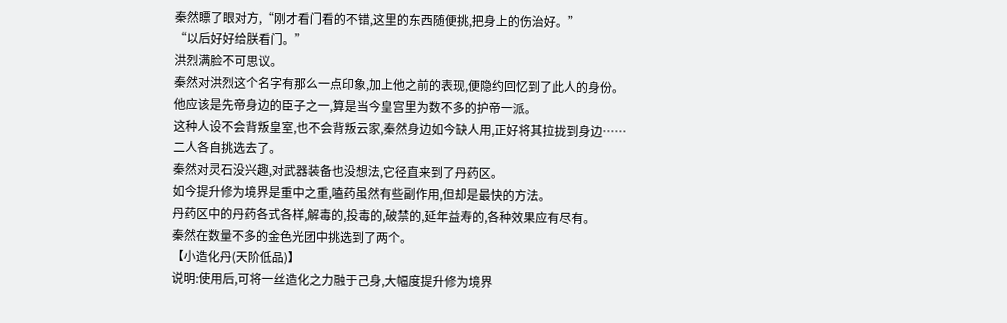秦然瞟了眼对方,“刚才看门看的不错,这里的东西随便挑,把身上的伤治好。”
“以后好好给朕看门。”
洪烈满脸不可思议。
秦然对洪烈这个名字有那么一点印象,加上他之前的表现,便隐约回忆到了此人的身份。
他应该是先帝身边的臣子之一,算是当今皇宫里为数不多的护帝一派。
这种人设不会背叛皇室,也不会背叛云家,秦然身边如今缺人用,正好将其拉拢到身边……
二人各自挑选去了。
秦然对灵石没兴趣,对武器装备也没想法,它径直来到了丹药区。
如今提升修为境界是重中之重,嗑药虽然有些副作用,但却是最快的方法。
丹药区中的丹药各式各样,解毒的,投毒的,破禁的,延年益寿的,各种效果应有尽有。
秦然在数量不多的金色光团中挑选到了两个。
【小造化丹(天阶低品)】
说明:使用后,可将一丝造化之力融于己身,大幅度提升修为境界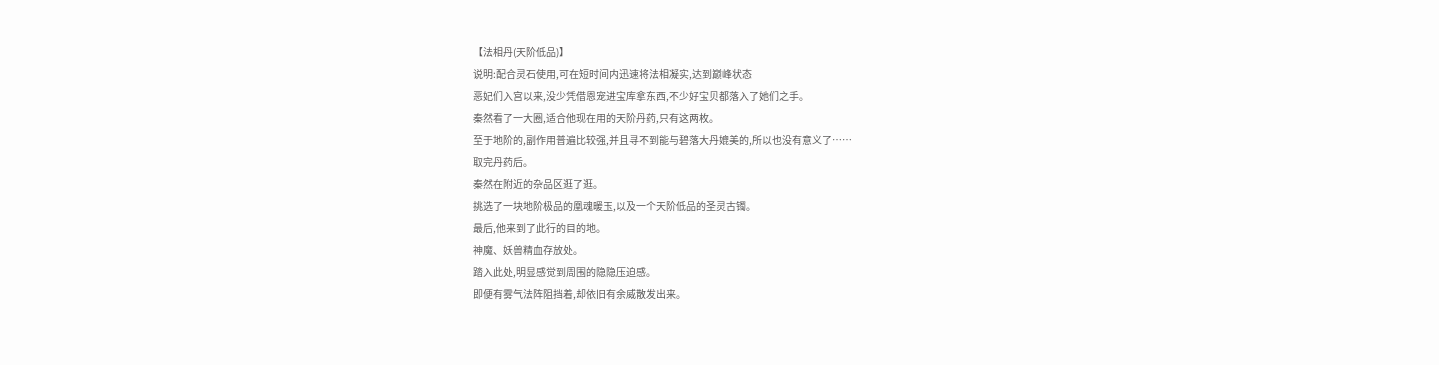【法相丹(天阶低品)】
说明:配合灵石使用,可在短时间内迅速将法相凝实,达到巅峰状态
恶妃们入宫以来,没少凭借恩宠进宝库拿东西,不少好宝贝都落入了她们之手。
秦然看了一大圈,适合他现在用的天阶丹药,只有这两枚。
至于地阶的,副作用普遍比较强,并且寻不到能与碧落大丹媲美的,所以也没有意义了……
取完丹药后。
秦然在附近的杂品区逛了逛。
挑选了一块地阶极品的凰魂暖玉,以及一个天阶低品的圣灵古镯。
最后,他来到了此行的目的地。
神魔、妖兽精血存放处。
踏入此处,明显感觉到周围的隐隐压迫感。
即便有雾气法阵阻挡着,却依旧有余威散发出来。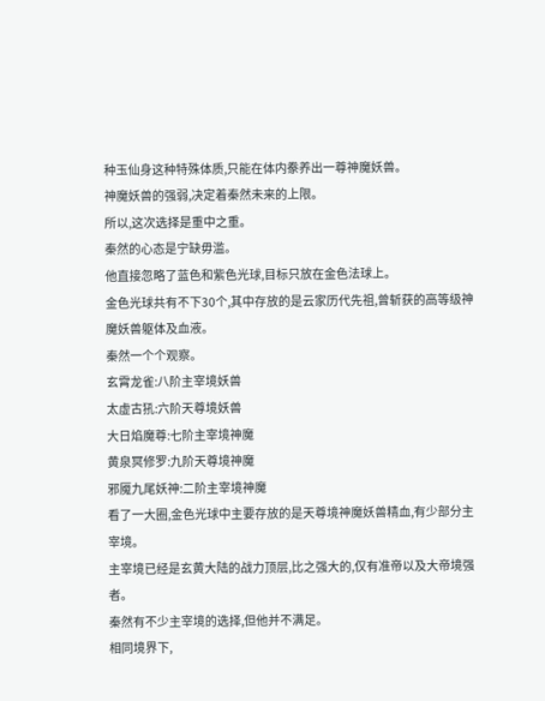种玉仙身这种特殊体质,只能在体内豢养出一尊神魔妖兽。
神魔妖兽的强弱,决定着秦然未来的上限。
所以,这次选择是重中之重。
秦然的心态是宁缺毋滥。
他直接忽略了蓝色和紫色光球,目标只放在金色法球上。
金色光球共有不下30个,其中存放的是云家历代先祖,曾斩获的高等级神魔妖兽躯体及血液。
秦然一个个观察。
玄霄龙雀:八阶主宰境妖兽
太虚古犼:六阶天尊境妖兽
大日焰魔尊:七阶主宰境神魔
黄泉冥修罗:九阶天尊境神魔
邪魇九尾妖神:二阶主宰境神魔
看了一大圈,金色光球中主要存放的是天尊境神魔妖兽精血,有少部分主宰境。
主宰境已经是玄黄大陆的战力顶层,比之强大的,仅有准帝以及大帝境强者。
秦然有不少主宰境的选择,但他并不满足。
相同境界下,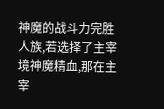神魔的战斗力完胜人族,若选择了主宰境神魔精血,那在主宰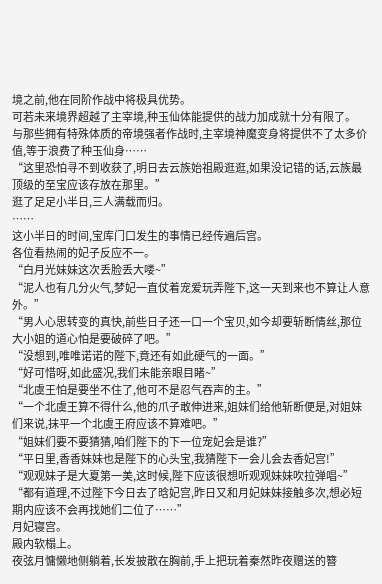境之前,他在同阶作战中将极具优势。
可若未来境界超越了主宰境,种玉仙体能提供的战力加成就十分有限了。
与那些拥有特殊体质的帝境强者作战时,主宰境神魔变身将提供不了太多价值,等于浪费了种玉仙身……
“这里恐怕寻不到收获了,明日去云族始祖殿逛逛,如果没记错的话,云族最顶级的至宝应该存放在那里。”
逛了足足小半日,三人满载而归。
……
这小半日的时间,宝库门口发生的事情已经传遍后宫。
各位看热闹的妃子反应不一。
“白月光妹妹这次丢脸丢大喽~”
“泥人也有几分火气,梦妃一直仗着宠爱玩弄陛下,这一天到来也不算让人意外。”
“男人心思转变的真快,前些日子还一口一个宝贝,如今却要斩断情丝,那位大小姐的道心怕是要破碎了吧。”
“没想到,唯唯诺诺的陛下,竟还有如此硬气的一面。”
“好可惜呀,如此盛况,我们未能亲眼目睹~”
“北虞王怕是要坐不住了,他可不是忍气吞声的主。”
“一个北虞王算不得什么,他的爪子敢伸进来,姐妹们给他斩断便是,对姐妹们来说,抹平一个北虞王府应该不算难吧。”
“姐妹们要不要猜猜,咱们陛下的下一位宠妃会是谁?”
“平日里,香香妹妹也是陛下的心头宝,我猜陛下一会儿会去香妃宫!”
“观观妹子是大夏第一美,这时候,陛下应该很想听观观妹妹吹拉弹唱~”
“都有道理,不过陛下今日去了晗妃宫,昨日又和月妃妹妹接触多次,想必短期内应该不会再找她们二位了……”
月妃寝宫。
殿内软榻上。
夜弦月慵懒地侧躺着,长发披散在胸前,手上把玩着秦然昨夜赠送的簪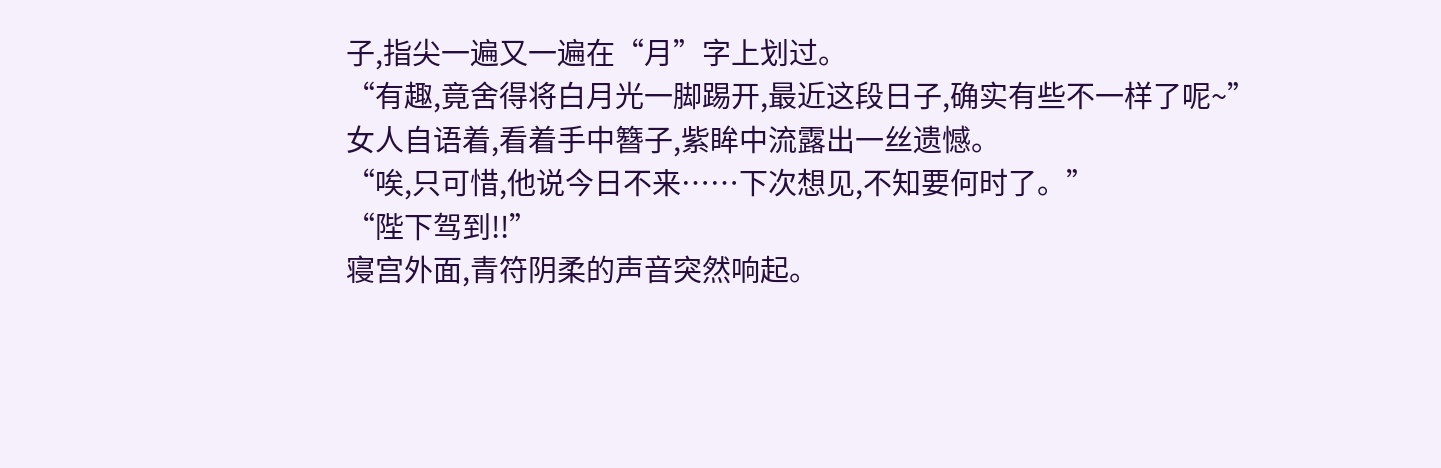子,指尖一遍又一遍在“月”字上划过。
“有趣,竟舍得将白月光一脚踢开,最近这段日子,确实有些不一样了呢~”
女人自语着,看着手中簪子,紫眸中流露出一丝遗憾。
“唉,只可惜,他说今日不来……下次想见,不知要何时了。”
“陛下驾到!!”
寝宫外面,青符阴柔的声音突然响起。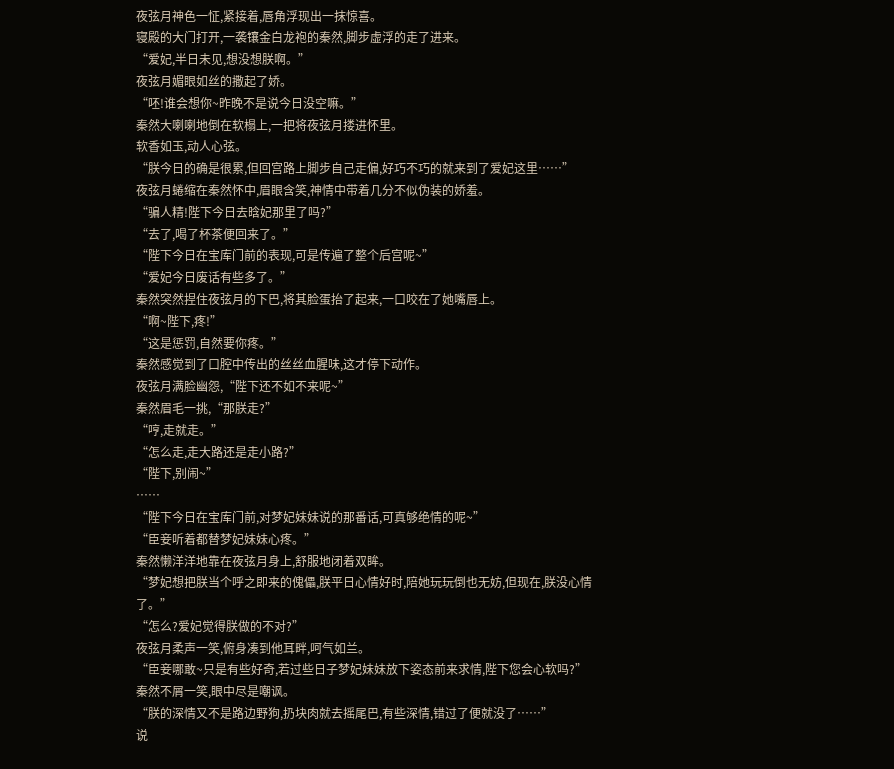夜弦月神色一怔,紧接着,唇角浮现出一抹惊喜。
寝殿的大门打开,一袭镶金白龙袍的秦然,脚步虚浮的走了进来。
“爱妃,半日未见,想没想朕啊。”
夜弦月媚眼如丝的撒起了娇。
“呸!谁会想你~昨晚不是说今日没空嘛。”
秦然大喇喇地倒在软榻上,一把将夜弦月搂进怀里。
软香如玉,动人心弦。
“朕今日的确是很累,但回宫路上脚步自己走偏,好巧不巧的就来到了爱妃这里……”
夜弦月蜷缩在秦然怀中,眉眼含笑,神情中带着几分不似伪装的娇羞。
“骗人精!陛下今日去晗妃那里了吗?”
“去了,喝了杯茶便回来了。”
“陛下今日在宝库门前的表现,可是传遍了整个后宫呢~”
“爱妃今日废话有些多了。”
秦然突然捏住夜弦月的下巴,将其脸蛋抬了起来,一口咬在了她嘴唇上。
“啊~陛下,疼!”
“这是惩罚,自然要你疼。”
秦然感觉到了口腔中传出的丝丝血腥味,这才停下动作。
夜弦月满脸幽怨,“陛下还不如不来呢~”
秦然眉毛一挑,“那朕走?”
“哼,走就走。”
“怎么走,走大路还是走小路?”
“陛下,别闹~”
……
“陛下今日在宝库门前,对梦妃妹妹说的那番话,可真够绝情的呢~”
“臣妾听着都替梦妃妹妹心疼。”
秦然懒洋洋地靠在夜弦月身上,舒服地闭着双眸。
“梦妃想把朕当个呼之即来的傀儡,朕平日心情好时,陪她玩玩倒也无妨,但现在,朕没心情了。”
“怎么?爱妃觉得朕做的不对?”
夜弦月柔声一笑,俯身凑到他耳畔,呵气如兰。
“臣妾哪敢~只是有些好奇,若过些日子梦妃妹妹放下姿态前来求情,陛下您会心软吗?”
秦然不屑一笑,眼中尽是嘲讽。
“朕的深情又不是路边野狗,扔块肉就去摇尾巴,有些深情,错过了便就没了……”
说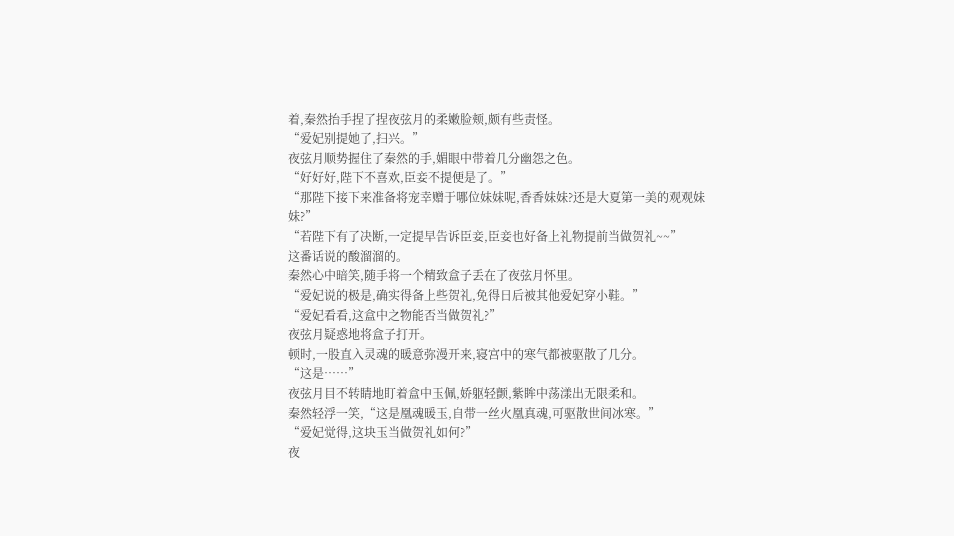着,秦然抬手捏了捏夜弦月的柔嫩脸颊,颇有些责怪。
“爱妃别提她了,扫兴。”
夜弦月顺势握住了秦然的手,媚眼中带着几分幽怨之色。
“好好好,陛下不喜欢,臣妾不提便是了。”
“那陛下接下来准备将宠幸赠于哪位妹妹呢,香香妹妹?还是大夏第一美的观观妹妹?”
“若陛下有了决断,一定提早告诉臣妾,臣妾也好备上礼物提前当做贺礼~~”
这番话说的酸溜溜的。
秦然心中暗笑,随手将一个精致盒子丢在了夜弦月怀里。
“爱妃说的极是,确实得备上些贺礼,免得日后被其他爱妃穿小鞋。”
“爱妃看看,这盒中之物能否当做贺礼?”
夜弦月疑惑地将盒子打开。
顿时,一股直入灵魂的暖意弥漫开来,寝宫中的寒气都被驱散了几分。
“这是……”
夜弦月目不转睛地盯着盒中玉佩,娇躯轻颤,紫眸中荡漾出无限柔和。
秦然轻浮一笑,“这是凰魂暖玉,自带一丝火凰真魂,可驱散世间冰寒。”
“爱妃觉得,这块玉当做贺礼如何?”
夜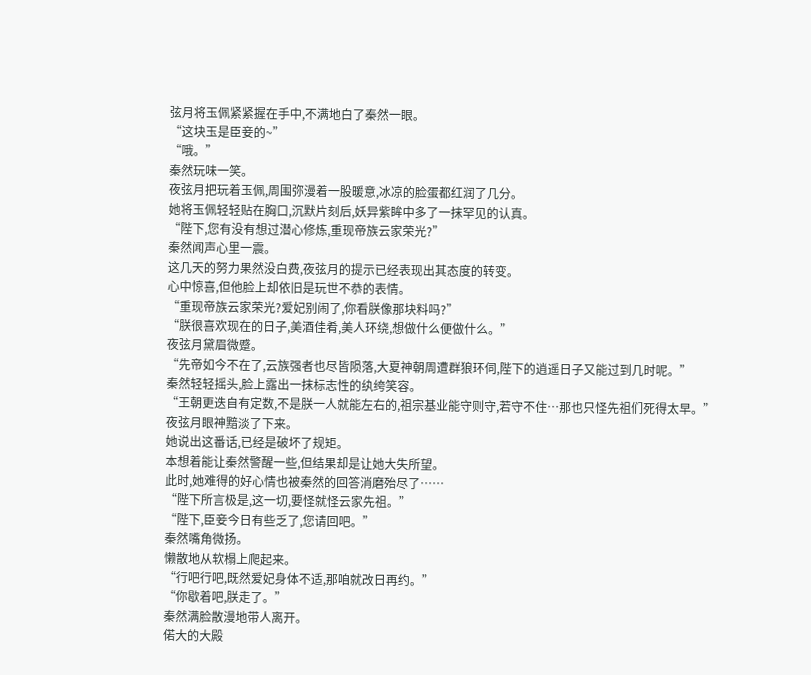弦月将玉佩紧紧握在手中,不满地白了秦然一眼。
“这块玉是臣妾的~”
“哦。”
秦然玩味一笑。
夜弦月把玩着玉佩,周围弥漫着一股暖意,冰凉的脸蛋都红润了几分。
她将玉佩轻轻贴在胸口,沉默片刻后,妖异紫眸中多了一抹罕见的认真。
“陛下,您有没有想过潜心修炼,重现帝族云家荣光?”
秦然闻声心里一震。
这几天的努力果然没白费,夜弦月的提示已经表现出其态度的转变。
心中惊喜,但他脸上却依旧是玩世不恭的表情。
“重现帝族云家荣光?爱妃别闹了,你看朕像那块料吗?”
“朕很喜欢现在的日子,美酒佳肴,美人环绕,想做什么便做什么。”
夜弦月黛眉微蹙。
“先帝如今不在了,云族强者也尽皆陨落,大夏神朝周遭群狼环伺,陛下的逍遥日子又能过到几时呢。”
秦然轻轻摇头,脸上露出一抹标志性的纨绔笑容。
“王朝更迭自有定数,不是朕一人就能左右的,祖宗基业能守则守,若守不住…那也只怪先祖们死得太早。”
夜弦月眼神黯淡了下来。
她说出这番话,已经是破坏了规矩。
本想着能让秦然警醒一些,但结果却是让她大失所望。
此时,她难得的好心情也被秦然的回答消磨殆尽了……
“陛下所言极是,这一切,要怪就怪云家先祖。”
“陛下,臣妾今日有些乏了,您请回吧。”
秦然嘴角微扬。
懒散地从软榻上爬起来。
“行吧行吧,既然爱妃身体不适,那咱就改日再约。”
“你歇着吧,朕走了。”
秦然满脸散漫地带人离开。
偌大的大殿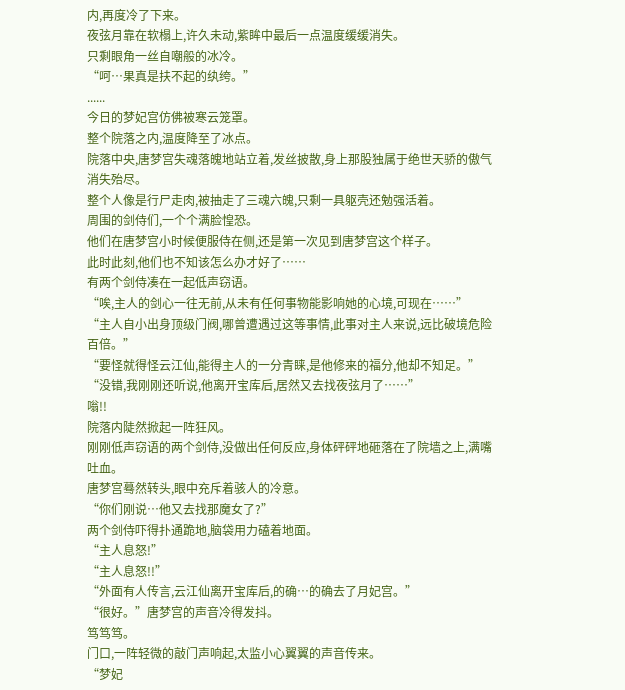内,再度冷了下来。
夜弦月靠在软榻上,许久未动,紫眸中最后一点温度缓缓消失。
只剩眼角一丝自嘲般的冰冷。
“呵…果真是扶不起的纨绔。”
......
今日的梦妃宫仿佛被寒云笼罩。
整个院落之内,温度降至了冰点。
院落中央,唐梦宫失魂落魄地站立着,发丝披散,身上那股独属于绝世天骄的傲气消失殆尽。
整个人像是行尸走肉,被抽走了三魂六魄,只剩一具躯壳还勉强活着。
周围的剑侍们,一个个满脸惶恐。
他们在唐梦宫小时候便服侍在侧,还是第一次见到唐梦宫这个样子。
此时此刻,他们也不知该怎么办才好了……
有两个剑侍凑在一起低声窃语。
“唉,主人的剑心一往无前,从未有任何事物能影响她的心境,可现在……”
“主人自小出身顶级门阀,哪曾遭遇过这等事情,此事对主人来说,远比破境危险百倍。”
“要怪就得怪云江仙,能得主人的一分青睐,是他修来的福分,他却不知足。”
“没错,我刚刚还听说,他离开宝库后,居然又去找夜弦月了……”
嗡!!
院落内陡然掀起一阵狂风。
刚刚低声窃语的两个剑侍,没做出任何反应,身体砰砰地砸落在了院墙之上,满嘴吐血。
唐梦宫蓦然转头,眼中充斥着骇人的冷意。
“你们刚说…他又去找那魔女了?”
两个剑侍吓得扑通跪地,脑袋用力磕着地面。
“主人息怒!”
“主人息怒!!”
“外面有人传言,云江仙离开宝库后,的确…的确去了月妃宫。”
“很好。”唐梦宫的声音冷得发抖。
笃笃笃。
门口,一阵轻微的敲门声响起,太监小心翼翼的声音传来。
“梦妃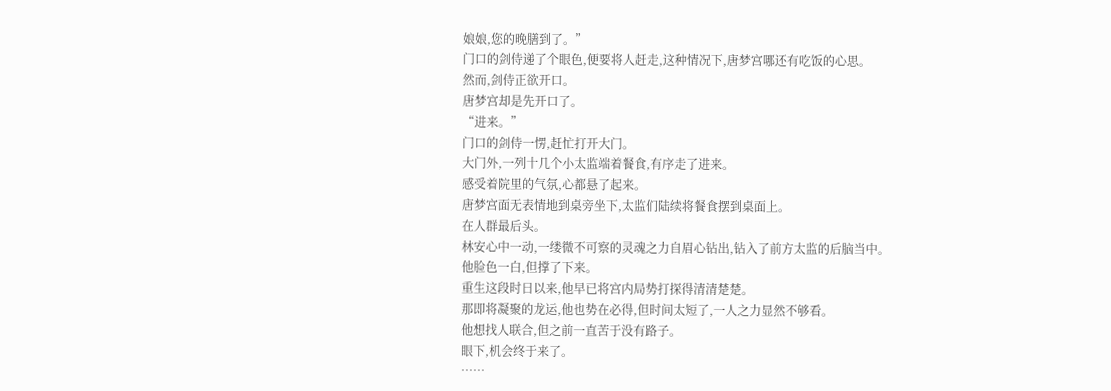娘娘,您的晚膳到了。”
门口的剑侍递了个眼色,便要将人赶走,这种情况下,唐梦宫哪还有吃饭的心思。
然而,剑侍正欲开口。
唐梦宫却是先开口了。
“进来。”
门口的剑侍一愣,赶忙打开大门。
大门外,一列十几个小太监端着餐食,有序走了进来。
感受着院里的气氛,心都悬了起来。
唐梦宫面无表情地到桌旁坐下,太监们陆续将餐食摆到桌面上。
在人群最后头。
林安心中一动,一缕微不可察的灵魂之力自眉心钻出,钻入了前方太监的后脑当中。
他脸色一白,但撑了下来。
重生这段时日以来,他早已将宫内局势打探得清清楚楚。
那即将凝聚的龙运,他也势在必得,但时间太短了,一人之力显然不够看。
他想找人联合,但之前一直苦于没有路子。
眼下,机会终于来了。
……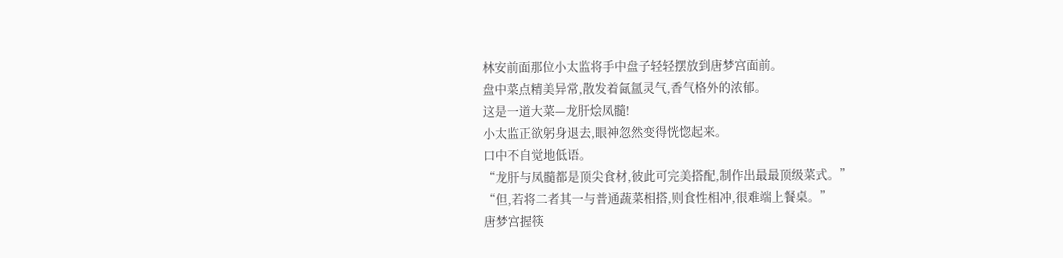林安前面那位小太监将手中盘子轻轻摆放到唐梦宫面前。
盘中菜点精美异常,散发着氤氲灵气,香气格外的浓郁。
这是一道大菜—龙肝烩凤髓!
小太监正欲躬身退去,眼神忽然变得恍惚起来。
口中不自觉地低语。
“龙肝与凤髓都是顶尖食材,彼此可完美搭配,制作出最最顶级菜式。”
“但,若将二者其一与普通蔬菜相搭,则食性相冲,很难端上餐桌。”
唐梦宫握筷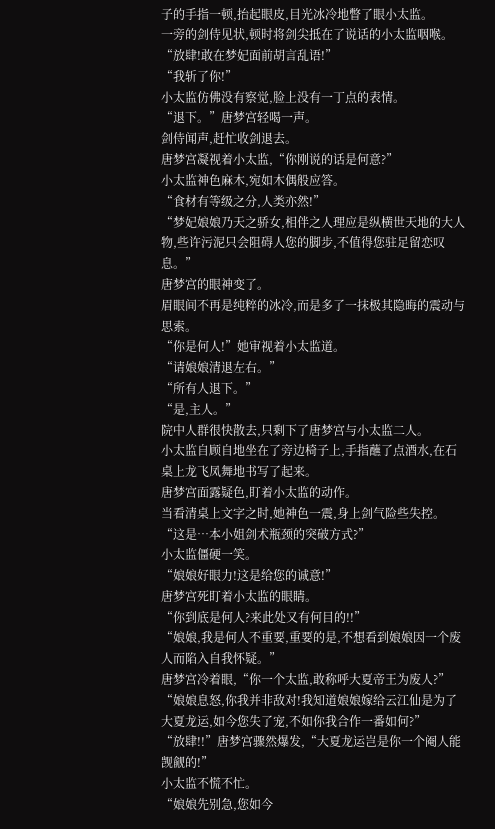子的手指一顿,抬起眼皮,目光冰冷地瞥了眼小太监。
一旁的剑侍见状,顿时将剑尖抵在了说话的小太监咽喉。
“放肆!敢在梦妃面前胡言乱语!”
“我斩了你!”
小太监仿佛没有察觉,脸上没有一丁点的表情。
“退下。”唐梦宫轻喝一声。
剑侍闻声,赶忙收剑退去。
唐梦宫凝视着小太监,“你刚说的话是何意?”
小太监神色麻木,宛如木偶般应答。
“食材有等级之分,人类亦然!”
“梦妃娘娘乃天之骄女,相伴之人理应是纵横世天地的大人物,些许污泥只会阻碍人您的脚步,不值得您驻足留恋叹息。”
唐梦宫的眼神变了。
眉眼间不再是纯粹的冰冷,而是多了一抹极其隐晦的震动与思索。
“你是何人!”她审视着小太监道。
“请娘娘清退左右。”
“所有人退下。”
“是,主人。”
院中人群很快散去,只剩下了唐梦宫与小太监二人。
小太监自顾自地坐在了旁边椅子上,手指蘸了点酒水,在石桌上龙飞凤舞地书写了起来。
唐梦宫面露疑色,盯着小太监的动作。
当看清桌上文字之时,她神色一震,身上剑气险些失控。
“这是…本小姐剑术瓶颈的突破方式?”
小太监僵硬一笑。
“娘娘好眼力!这是给您的诚意!”
唐梦宫死盯着小太监的眼睛。
“你到底是何人?来此处又有何目的!!”
“娘娘,我是何人不重要,重要的是,不想看到娘娘因一个废人而陷入自我怀疑。”
唐梦宫冷着眼,“你一个太监,敢称呼大夏帝王为废人?”
“娘娘息怒,你我并非敌对!我知道娘娘嫁给云江仙是为了大夏龙运,如今您失了宠,不如你我合作一番如何?”
“放肆!!”唐梦宫骤然爆发,“大夏龙运岂是你一个阉人能觊觎的!”
小太监不慌不忙。
“娘娘先别急,您如今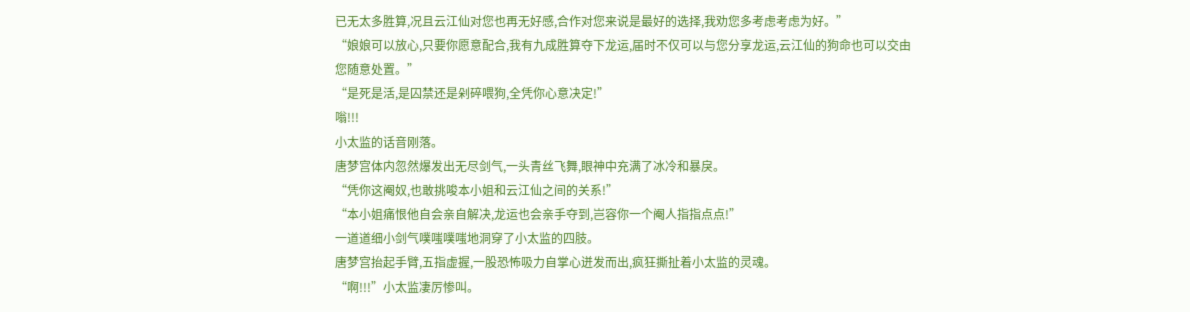已无太多胜算,况且云江仙对您也再无好感,合作对您来说是最好的选择,我劝您多考虑考虑为好。”
“娘娘可以放心,只要你愿意配合,我有九成胜算夺下龙运,届时不仅可以与您分享龙运,云江仙的狗命也可以交由您随意处置。”
“是死是活,是囚禁还是剁碎喂狗,全凭你心意决定!”
嗡!!!
小太监的话音刚落。
唐梦宫体内忽然爆发出无尽剑气,一头青丝飞舞,眼神中充满了冰冷和暴戾。
“凭你这阉奴,也敢挑唆本小姐和云江仙之间的关系!”
“本小姐痛恨他自会亲自解决,龙运也会亲手夺到,岂容你一个阉人指指点点!”
一道道细小剑气噗嗤噗嗤地洞穿了小太监的四肢。
唐梦宫抬起手臂,五指虚握,一股恐怖吸力自掌心迸发而出,疯狂撕扯着小太监的灵魂。
“啊!!!”小太监凄厉惨叫。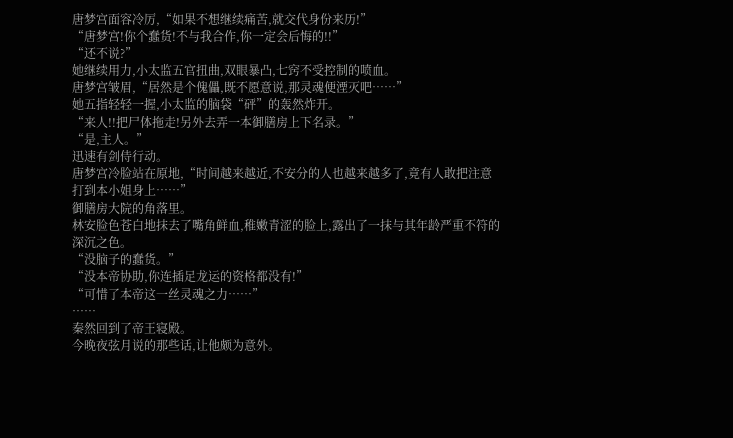唐梦宫面容冷厉,“如果不想继续痛苦,就交代身份来历!”
“唐梦宫!你个蠢货!不与我合作,你一定会后悔的!!”
“还不说?”
她继续用力,小太监五官扭曲,双眼暴凸,七窍不受控制的喷血。
唐梦宫皱眉,“居然是个傀儡,既不愿意说,那灵魂便湮灭吧……”
她五指轻轻一握,小太监的脑袋“砰”的轰然炸开。
“来人!!把尸体拖走!另外去弄一本御膳房上下名录。”
“是,主人。”
迅速有剑侍行动。
唐梦宫冷脸站在原地,“时间越来越近,不安分的人也越来越多了,竟有人敢把注意打到本小姐身上……”
御膳房大院的角落里。
林安脸色苍白地抹去了嘴角鲜血,稚嫩青涩的脸上,露出了一抹与其年龄严重不符的深沉之色。
“没脑子的蠢货。”
“没本帝协助,你连插足龙运的资格都没有!”
“可惜了本帝这一丝灵魂之力……”
……
秦然回到了帝王寝殿。
今晚夜弦月说的那些话,让他颇为意外。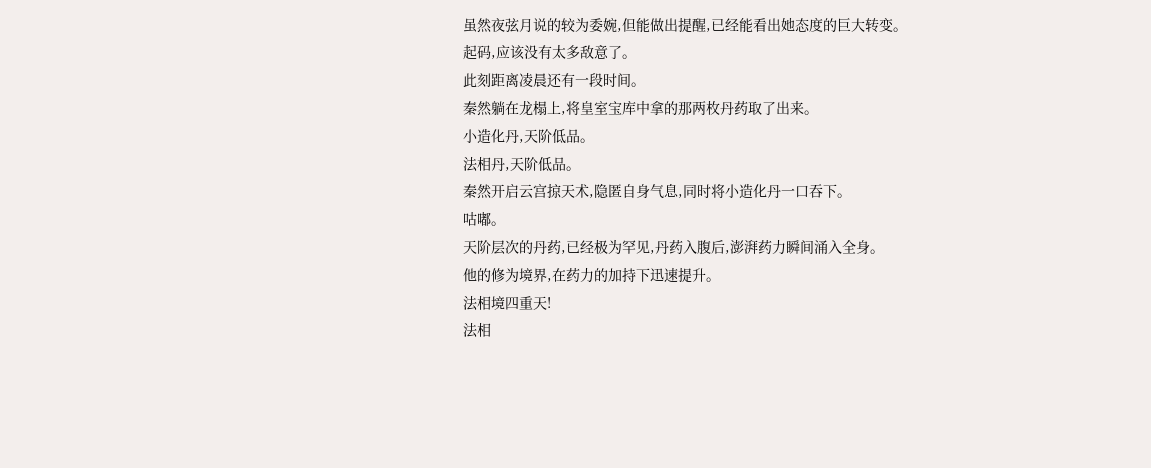虽然夜弦月说的较为委婉,但能做出提醒,已经能看出她态度的巨大转变。
起码,应该没有太多敌意了。
此刻距离凌晨还有一段时间。
秦然躺在龙榻上,将皇室宝库中拿的那两枚丹药取了出来。
小造化丹,天阶低品。
法相丹,天阶低品。
秦然开启云宫掠天术,隐匿自身气息,同时将小造化丹一口吞下。
咕嘟。
天阶层次的丹药,已经极为罕见,丹药入腹后,澎湃药力瞬间涌入全身。
他的修为境界,在药力的加持下迅速提升。
法相境四重天!
法相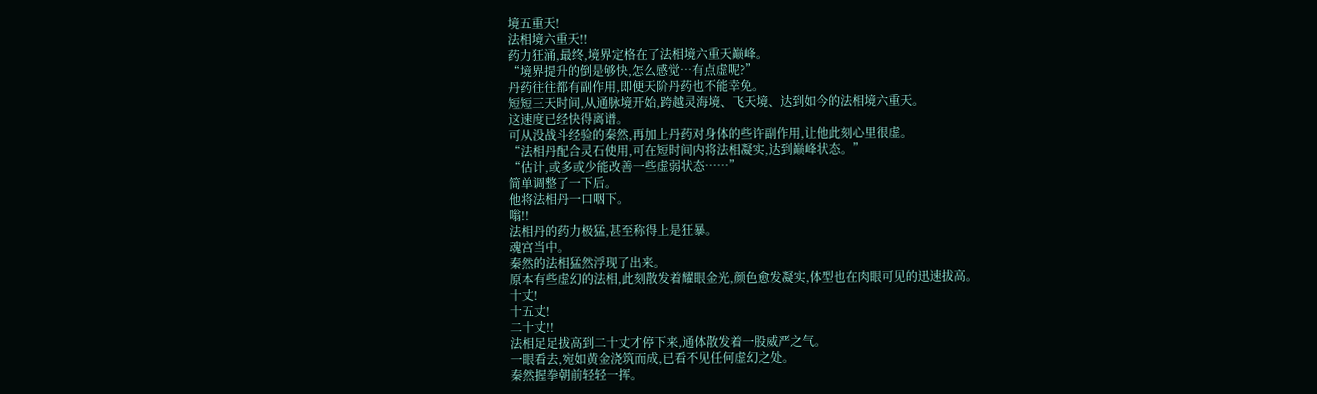境五重天!
法相境六重天!!
药力狂涌,最终,境界定格在了法相境六重天巅峰。
“境界提升的倒是够快,怎么感觉…有点虚呢?”
丹药往往都有副作用,即便天阶丹药也不能幸免。
短短三天时间,从通脉境开始,跨越灵海境、飞天境、达到如今的法相境六重天。
这速度已经快得离谱。
可从没战斗经验的秦然,再加上丹药对身体的些许副作用,让他此刻心里很虚。
“法相丹配合灵石使用,可在短时间内将法相凝实,达到巅峰状态。”
“估计,或多或少能改善一些虚弱状态……”
简单调整了一下后。
他将法相丹一口咽下。
嗡!!
法相丹的药力极猛,甚至称得上是狂暴。
魂宫当中。
秦然的法相猛然浮现了出来。
原本有些虚幻的法相,此刻散发着耀眼金光,颜色愈发凝实,体型也在肉眼可见的迅速拔高。
十丈!
十五丈!
二十丈!!
法相足足拔高到二十丈才停下来,通体散发着一股威严之气。
一眼看去,宛如黄金浇筑而成,已看不见任何虚幻之处。
秦然握拳朝前轻轻一挥。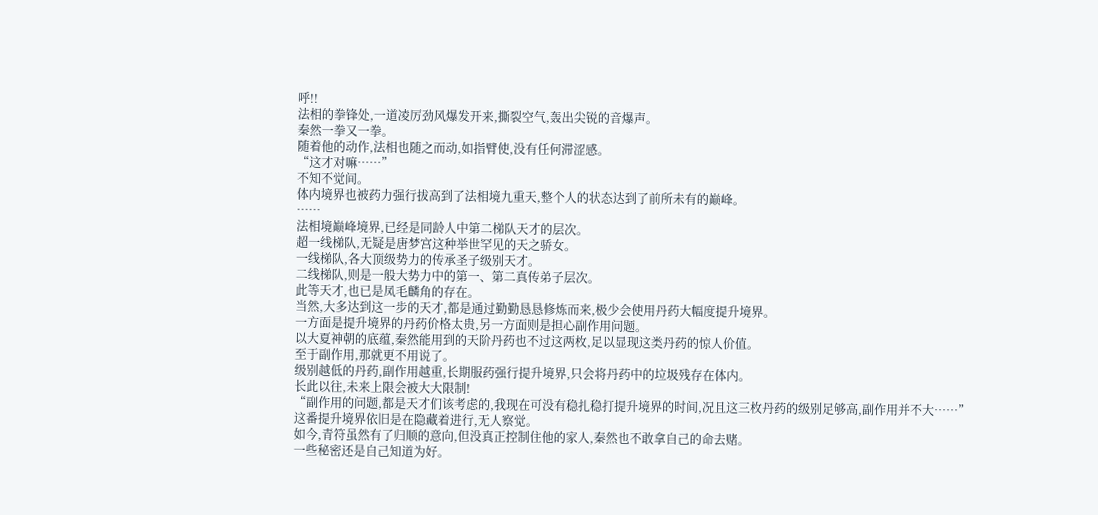呼!!
法相的拳锋处,一道凌厉劲风爆发开来,撕裂空气,轰出尖锐的音爆声。
秦然一拳又一拳。
随着他的动作,法相也随之而动,如指臂使,没有任何滞涩感。
“这才对嘛……”
不知不觉间。
体内境界也被药力强行拔高到了法相境九重天,整个人的状态达到了前所未有的巅峰。
……
法相境巅峰境界,已经是同龄人中第二梯队天才的层次。
超一线梯队,无疑是唐梦宫这种举世罕见的天之骄女。
一线梯队,各大顶级势力的传承圣子级别天才。
二线梯队,则是一般大势力中的第一、第二真传弟子层次。
此等天才,也已是凤毛麟角的存在。
当然,大多达到这一步的天才,都是通过勤勤恳恳修炼而来,极少会使用丹药大幅度提升境界。
一方面是提升境界的丹药价格太贵,另一方面则是担心副作用问题。
以大夏神朝的底蕴,秦然能用到的天阶丹药也不过这两枚,足以显现这类丹药的惊人价值。
至于副作用,那就更不用说了。
级别越低的丹药,副作用越重,长期服药强行提升境界,只会将丹药中的垃圾残存在体内。
长此以往,未来上限会被大大限制!
“副作用的问题,都是天才们该考虑的,我现在可没有稳扎稳打提升境界的时间,况且这三枚丹药的级别足够高,副作用并不大……”
这番提升境界依旧是在隐藏着进行,无人察觉。
如今,青符虽然有了归顺的意向,但没真正控制住他的家人,秦然也不敢拿自己的命去赌。
一些秘密还是自己知道为好。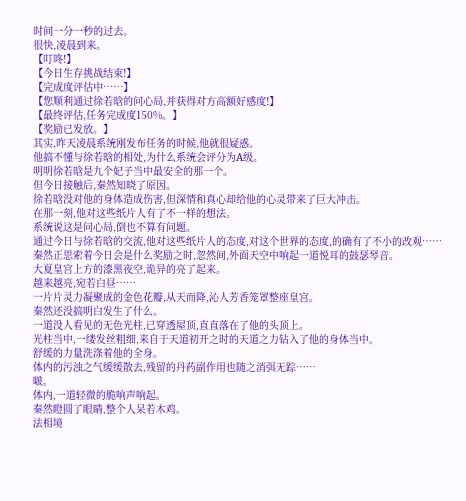时间一分一秒的过去。
很快,凌晨到来。
【叮咚!】
【今日生存挑战结束!】
【完成度评估中……】
【您顺利通过徐若晗的问心局,并获得对方高额好感度!】
【最终评估,任务完成度150%。】
【奖励已发放。】
其实,昨天凌晨系统刚发布任务的时候,他就很疑惑。
他搞不懂与徐若晗的相处,为什么系统会评分为A级。
明明徐若晗是九个妃子当中最安全的那一个。
但今日接触后,秦然知晓了原因。
徐若晗没对他的身体造成伤害,但深情和真心却给他的心灵带来了巨大冲击。
在那一刻,他对这些纸片人有了不一样的想法。
系统说这是问心局,倒也不算有问题。
通过今日与徐若晗的交流,他对这些纸片人的态度,对这个世界的态度,的确有了不小的改观……
秦然正思索着今日会是什么奖励之时,忽然间,外面天空中响起一道悦耳的鼓瑟琴音。
大夏皇宫上方的漆黑夜空,诡异的亮了起来。
越来越亮,宛若白昼……
一片片灵力凝聚成的金色花瓣,从天而降,沁人芳香笼罩整座皇宫。
秦然还没搞明白发生了什么。
一道没人看见的无色光柱,已穿透屋顶,直直落在了他的头顶上。
光柱当中,一缕发丝粗细,来自于天道初开之时的天道之力钻入了他的身体当中。
舒缓的力量洗涤着他的全身。
体内的污浊之气缓缓散去,残留的丹药副作用也随之消弭无踪……
啵。
体内,一道轻微的脆响声响起。
秦然瞪圆了眼睛,整个人呆若木鸡。
法相境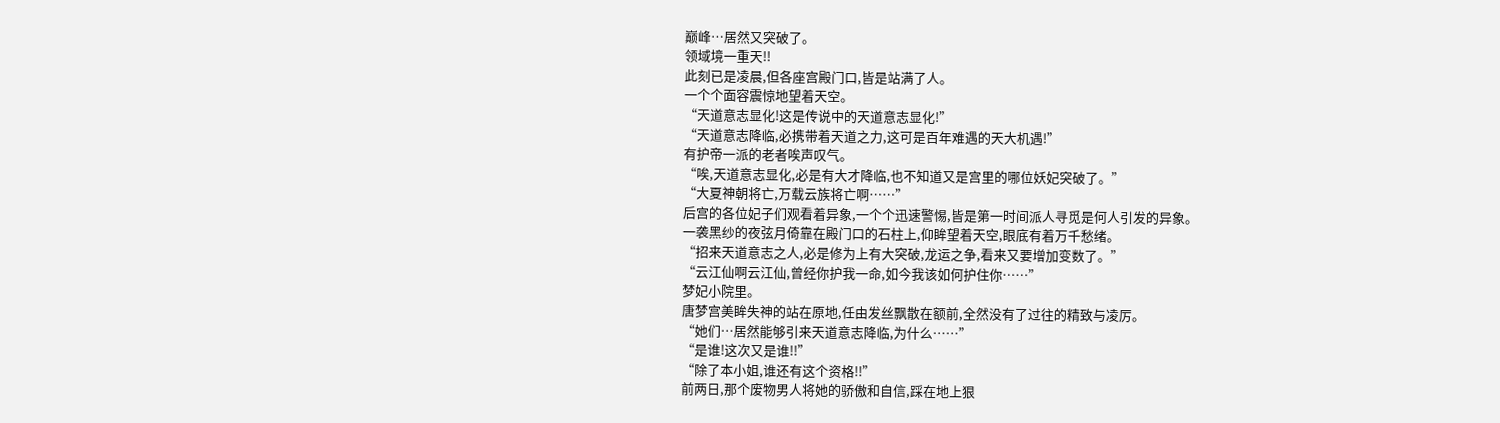巅峰…居然又突破了。
领域境一重天!!
此刻已是凌晨,但各座宫殿门口,皆是站满了人。
一个个面容震惊地望着天空。
“天道意志显化!这是传说中的天道意志显化!”
“天道意志降临,必携带着天道之力,这可是百年难遇的天大机遇!”
有护帝一派的老者唉声叹气。
“唉,天道意志显化,必是有大才降临,也不知道又是宫里的哪位妖妃突破了。”
“大夏神朝将亡,万载云族将亡啊……”
后宫的各位妃子们观看着异象,一个个迅速警惕,皆是第一时间派人寻觅是何人引发的异象。
一袭黑纱的夜弦月倚靠在殿门口的石柱上,仰眸望着天空,眼底有着万千愁绪。
“招来天道意志之人,必是修为上有大突破,龙运之争,看来又要增加变数了。”
“云江仙啊云江仙,曾经你护我一命,如今我该如何护住你……”
梦妃小院里。
唐梦宫美眸失神的站在原地,任由发丝飘散在额前,全然没有了过往的精致与凌厉。
“她们…居然能够引来天道意志降临,为什么……”
“是谁!这次又是谁!!”
“除了本小姐,谁还有这个资格!!”
前两日,那个废物男人将她的骄傲和自信,踩在地上狠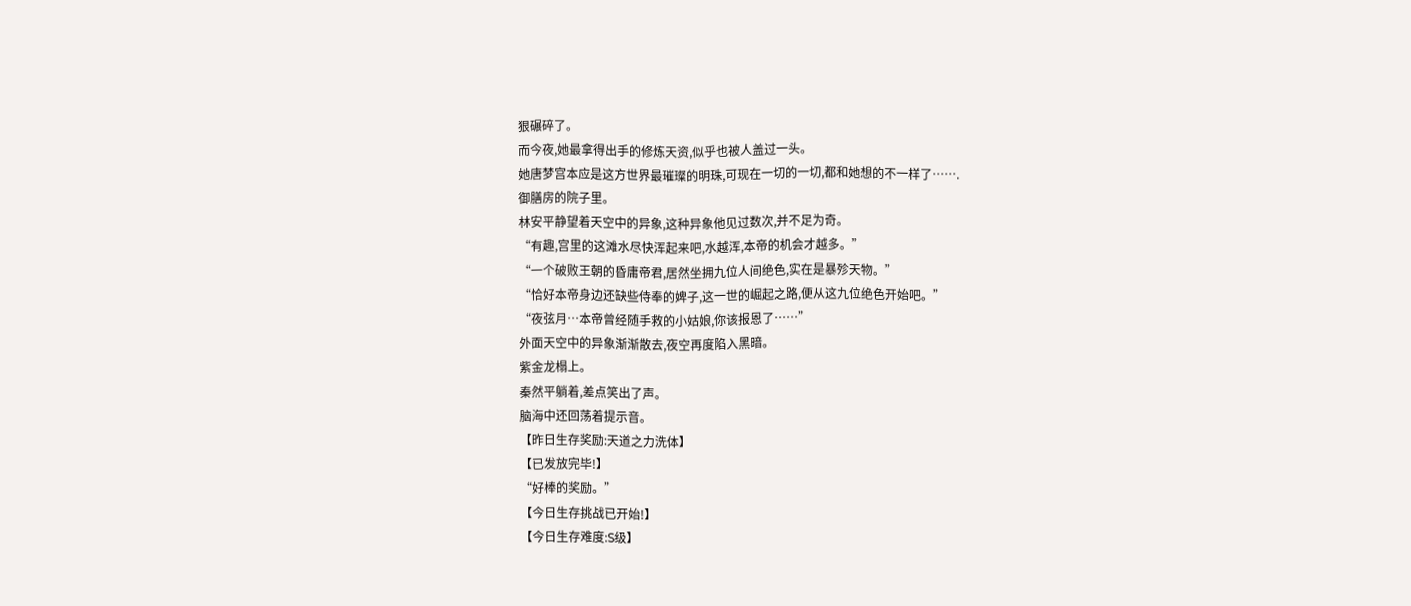狠碾碎了。
而今夜,她最拿得出手的修炼天资,似乎也被人盖过一头。
她唐梦宫本应是这方世界最璀璨的明珠,可现在一切的一切,都和她想的不一样了…….
御膳房的院子里。
林安平静望着天空中的异象,这种异象他见过数次,并不足为奇。
“有趣,宫里的这滩水尽快浑起来吧,水越浑,本帝的机会才越多。”
“一个破败王朝的昏庸帝君,居然坐拥九位人间绝色,实在是暴殄天物。”
“恰好本帝身边还缺些侍奉的婢子,这一世的崛起之路,便从这九位绝色开始吧。”
“夜弦月…本帝曾经随手救的小姑娘,你该报恩了……”
外面天空中的异象渐渐散去,夜空再度陷入黑暗。
紫金龙榻上。
秦然平躺着,差点笑出了声。
脑海中还回荡着提示音。
【昨日生存奖励:天道之力洗体】
【已发放完毕!】
“好棒的奖励。”
【今日生存挑战已开始!】
【今日生存难度:S级】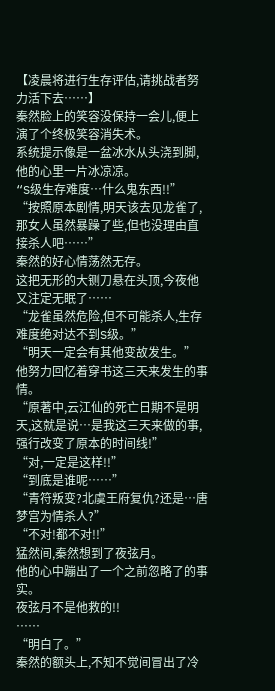【凌晨将进行生存评估,请挑战者努力活下去……】
秦然脸上的笑容没保持一会儿,便上演了个终极笑容消失术。
系统提示像是一盆冰水从头浇到脚,他的心里一片冰凉凉。
“S级生存难度…什么鬼东西!!”
“按照原本剧情,明天该去见龙雀了,那女人虽然暴躁了些,但也没理由直接杀人吧……”
秦然的好心情荡然无存。
这把无形的大铡刀悬在头顶,今夜他又注定无眠了……
“龙雀虽然危险,但不可能杀人,生存难度绝对达不到S级。”
“明天一定会有其他变故发生。”
他努力回忆着穿书这三天来发生的事情。
“原著中,云江仙的死亡日期不是明天,这就是说…是我这三天来做的事,强行改变了原本的时间线!”
“对,一定是这样!!”
“到底是谁呢……”
“青符叛变?北虞王府复仇?还是…唐梦宫为情杀人?”
“不对!都不对!!”
猛然间,秦然想到了夜弦月。
他的心中蹦出了一个之前忽略了的事实。
夜弦月不是他救的!!
……
“明白了。”
秦然的额头上,不知不觉间冒出了冷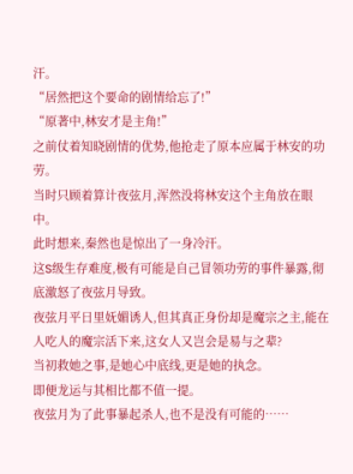汗。
“居然把这个要命的剧情给忘了!”
“原著中,林安才是主角!”
之前仗着知晓剧情的优势,他抢走了原本应属于林安的功劳。
当时只顾着算计夜弦月,浑然没将林安这个主角放在眼中。
此时想来,秦然也是惊出了一身冷汗。
这S级生存难度,极有可能是自己冒领功劳的事件暴露,彻底激怒了夜弦月导致。
夜弦月平日里妩媚诱人,但其真正身份却是魔宗之主,能在人吃人的魔宗活下来,这女人又岂会是易与之辈?
当初救她之事,是她心中底线,更是她的执念。
即便龙运与其相比都不值一提。
夜弦月为了此事暴起杀人,也不是没有可能的……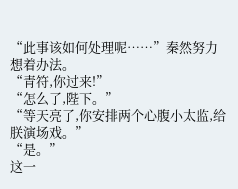“此事该如何处理呢……”秦然努力想着办法。
“青符,你过来!”
“怎么了,陛下。”
“等天亮了,你安排两个心腹小太监,给朕演场戏。”
“是。”
这一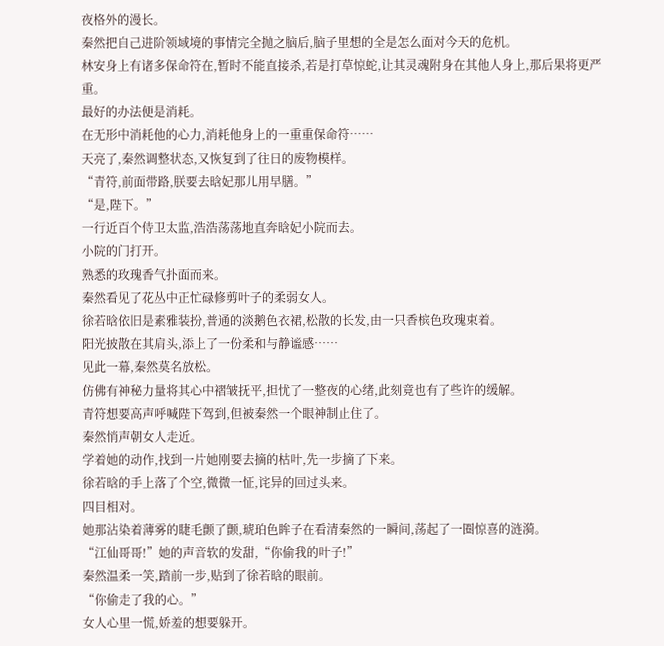夜格外的漫长。
秦然把自己进阶领域境的事情完全抛之脑后,脑子里想的全是怎么面对今天的危机。
林安身上有诸多保命符在,暂时不能直接杀,若是打草惊蛇,让其灵魂附身在其他人身上,那后果将更严重。
最好的办法便是消耗。
在无形中消耗他的心力,消耗他身上的一重重保命符……
天亮了,秦然调整状态,又恢复到了往日的废物模样。
“青符,前面带路,朕要去晗妃那儿用早膳。”
“是,陛下。”
一行近百个侍卫太监,浩浩荡荡地直奔晗妃小院而去。
小院的门打开。
熟悉的玫瑰香气扑面而来。
秦然看见了花丛中正忙碌修剪叶子的柔弱女人。
徐若晗依旧是素雅装扮,普通的淡鹅色衣裙,松散的长发,由一只香槟色玫瑰束着。
阳光披散在其肩头,添上了一份柔和与静谧感……
见此一幕,秦然莫名放松。
仿佛有神秘力量将其心中褶皱抚平,担忧了一整夜的心绪,此刻竟也有了些许的缓解。
青符想要高声呼喊陛下驾到,但被秦然一个眼神制止住了。
秦然悄声朝女人走近。
学着她的动作,找到一片她刚要去摘的枯叶,先一步摘了下来。
徐若晗的手上落了个空,微微一怔,诧异的回过头来。
四目相对。
她那沾染着薄雾的睫毛颤了颤,琥珀色眸子在看清秦然的一瞬间,荡起了一圈惊喜的涟漪。
“江仙哥哥!”她的声音软的发甜,“你偷我的叶子!”
秦然温柔一笑,踏前一步,贴到了徐若晗的眼前。
“你偷走了我的心。”
女人心里一慌,娇羞的想要躲开。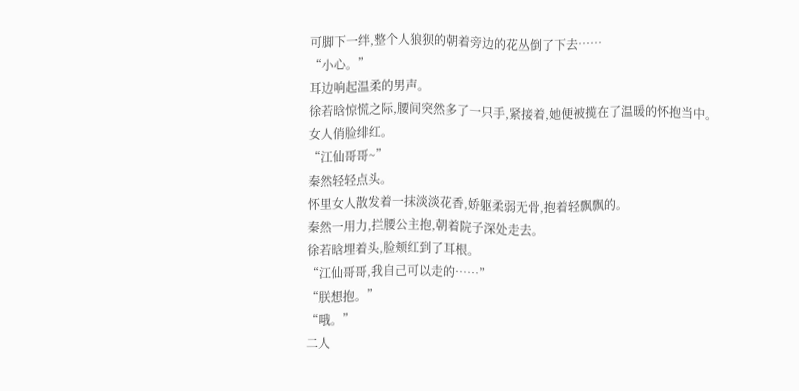可脚下一绊,整个人狼狈的朝着旁边的花丛倒了下去……
“小心。”
耳边响起温柔的男声。
徐若晗惊慌之际,腰间突然多了一只手,紧接着,她便被揽在了温暖的怀抱当中。
女人俏脸绯红。
“江仙哥哥~”
秦然轻轻点头。
怀里女人散发着一抹淡淡花香,娇躯柔弱无骨,抱着轻飘飘的。
秦然一用力,拦腰公主抱,朝着院子深处走去。
徐若晗埋着头,脸颊红到了耳根。
“江仙哥哥,我自己可以走的……”
“朕想抱。”
“哦。”
二人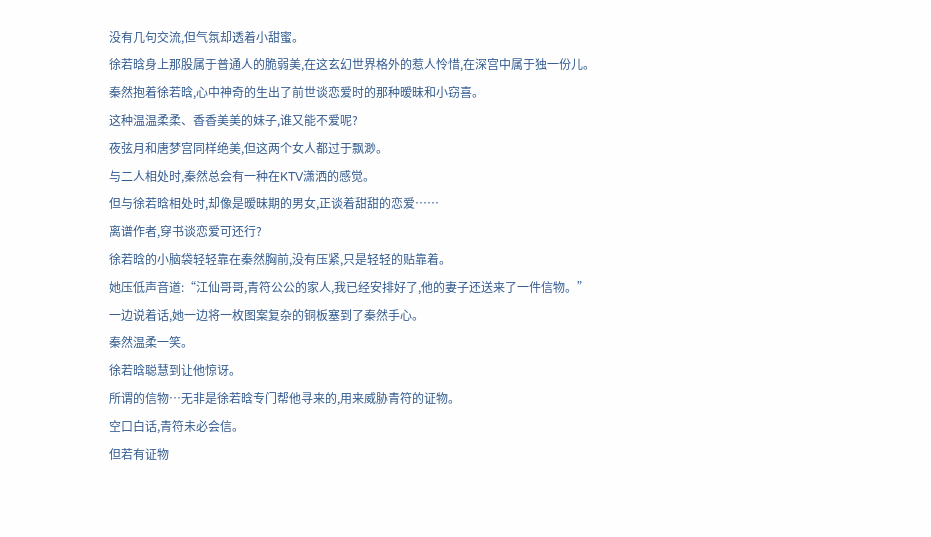没有几句交流,但气氛却透着小甜蜜。
徐若晗身上那股属于普通人的脆弱美,在这玄幻世界格外的惹人怜惜,在深宫中属于独一份儿。
秦然抱着徐若晗,心中神奇的生出了前世谈恋爱时的那种暧昧和小窃喜。
这种温温柔柔、香香美美的妹子,谁又能不爱呢?
夜弦月和唐梦宫同样绝美,但这两个女人都过于飘渺。
与二人相处时,秦然总会有一种在KTV潇洒的感觉。
但与徐若晗相处时,却像是暧昧期的男女,正谈着甜甜的恋爱……
离谱作者,穿书谈恋爱可还行?
徐若晗的小脑袋轻轻靠在秦然胸前,没有压紧,只是轻轻的贴靠着。
她压低声音道:“江仙哥哥,青符公公的家人,我已经安排好了,他的妻子还送来了一件信物。”
一边说着话,她一边将一枚图案复杂的铜板塞到了秦然手心。
秦然温柔一笑。
徐若晗聪慧到让他惊讶。
所谓的信物…无非是徐若晗专门帮他寻来的,用来威胁青符的证物。
空口白话,青符未必会信。
但若有证物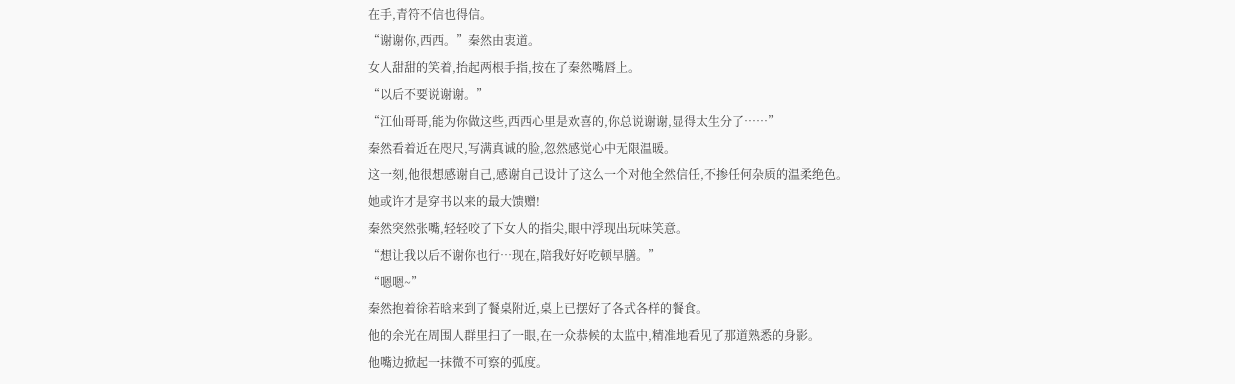在手,青符不信也得信。
“谢谢你,西西。”秦然由衷道。
女人甜甜的笑着,抬起两根手指,按在了秦然嘴唇上。
“以后不要说谢谢。”
“江仙哥哥,能为你做这些,西西心里是欢喜的,你总说谢谢,显得太生分了……”
秦然看着近在咫尺,写满真诚的脸,忽然感觉心中无限温暖。
这一刻,他很想感谢自己,感谢自己设计了这么一个对他全然信任,不掺任何杂质的温柔绝色。
她或许才是穿书以来的最大馈赠!
秦然突然张嘴,轻轻咬了下女人的指尖,眼中浮现出玩味笑意。
“想让我以后不谢你也行…现在,陪我好好吃顿早膳。”
“嗯嗯~”
秦然抱着徐若晗来到了餐桌附近,桌上已摆好了各式各样的餐食。
他的余光在周围人群里扫了一眼,在一众恭候的太监中,精准地看见了那道熟悉的身影。
他嘴边掀起一抹微不可察的弧度。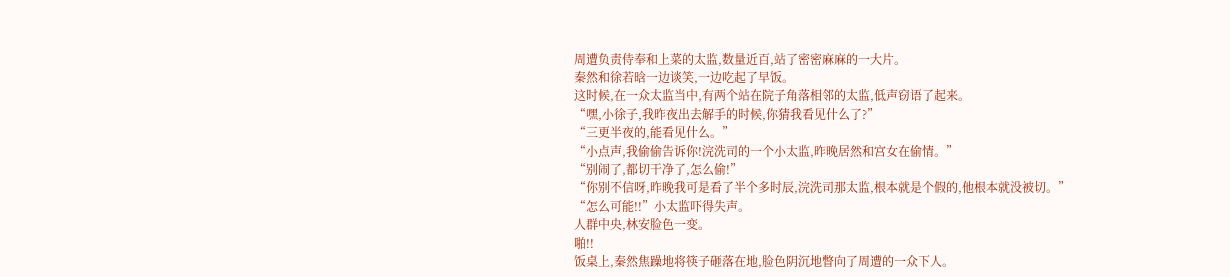周遭负责侍奉和上菜的太监,数量近百,站了密密麻麻的一大片。
秦然和徐若晗一边谈笑,一边吃起了早饭。
这时候,在一众太监当中,有两个站在院子角落相邻的太监,低声窃语了起来。
“嘿,小徐子,我昨夜出去解手的时候,你猜我看见什么了?”
“三更半夜的,能看见什么。”
“小点声,我偷偷告诉你!浣洗司的一个小太监,昨晚居然和宫女在偷情。”
“别闹了,都切干净了,怎么偷!”
“你别不信呀,昨晚我可是看了半个多时辰,浣洗司那太监,根本就是个假的,他根本就没被切。”
“怎么可能!!”小太监吓得失声。
人群中央,林安脸色一变。
啪!!
饭桌上,秦然焦躁地将筷子砸落在地,脸色阴沉地瞥向了周遭的一众下人。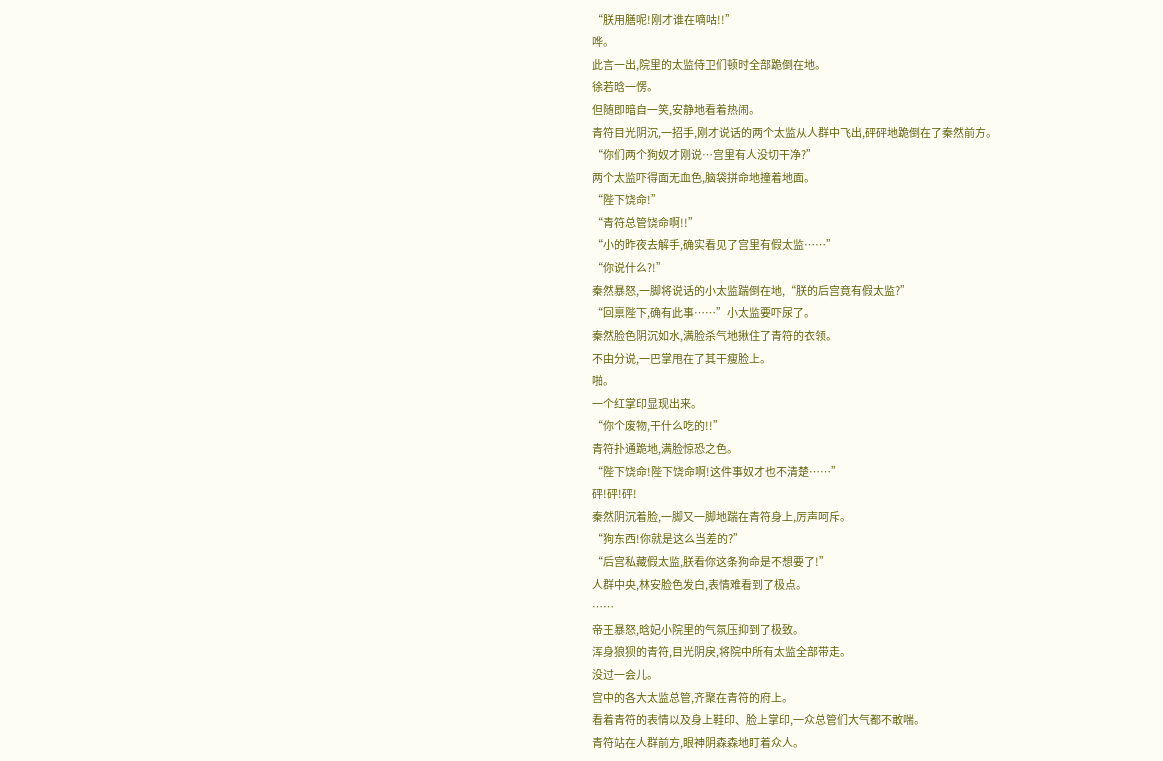“朕用膳呢!刚才谁在嘀咕!!”
哗。
此言一出,院里的太监侍卫们顿时全部跪倒在地。
徐若晗一愣。
但随即暗自一笑,安静地看着热闹。
青符目光阴沉,一招手,刚才说话的两个太监从人群中飞出,砰砰地跪倒在了秦然前方。
“你们两个狗奴才刚说…宫里有人没切干净?”
两个太监吓得面无血色,脑袋拼命地撞着地面。
“陛下饶命!”
“青符总管饶命啊!!”
“小的昨夜去解手,确实看见了宫里有假太监……”
“你说什么?!”
秦然暴怒,一脚将说话的小太监踹倒在地,“朕的后宫竟有假太监?”
“回禀陛下,确有此事……”小太监要吓尿了。
秦然脸色阴沉如水,满脸杀气地揪住了青符的衣领。
不由分说,一巴掌甩在了其干瘦脸上。
啪。
一个红掌印显现出来。
“你个废物,干什么吃的!!”
青符扑通跪地,满脸惊恐之色。
“陛下饶命!陛下饶命啊!这件事奴才也不清楚……”
砰!砰!砰!
秦然阴沉着脸,一脚又一脚地踹在青符身上,厉声呵斥。
“狗东西!你就是这么当差的?”
“后宫私藏假太监,朕看你这条狗命是不想要了!”
人群中央,林安脸色发白,表情难看到了极点。
……
帝王暴怒,晗妃小院里的气氛压抑到了极致。
浑身狼狈的青符,目光阴戾,将院中所有太监全部带走。
没过一会儿。
宫中的各大太监总管,齐聚在青符的府上。
看着青符的表情以及身上鞋印、脸上掌印,一众总管们大气都不敢喘。
青符站在人群前方,眼神阴森森地盯着众人。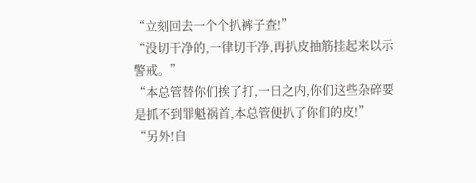“立刻回去一个个扒裤子查!”
“没切干净的,一律切干净,再扒皮抽筋挂起来以示警戒。”
“本总管替你们挨了打,一日之内,你们这些杂碎要是抓不到罪魁祸首,本总管便扒了你们的皮!”
“另外!自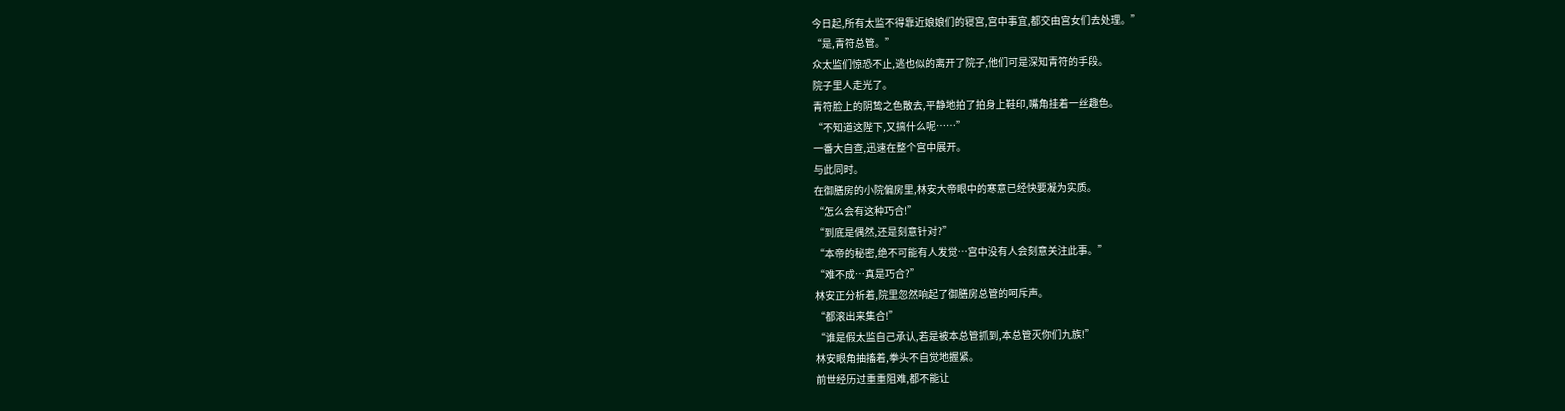今日起,所有太监不得靠近娘娘们的寝宫,宫中事宜,都交由宫女们去处理。”
“是,青符总管。”
众太监们惊恐不止,逃也似的离开了院子,他们可是深知青符的手段。
院子里人走光了。
青符脸上的阴鸷之色散去,平静地拍了拍身上鞋印,嘴角挂着一丝趣色。
“不知道这陛下,又搞什么呢……”
一番大自查,迅速在整个宫中展开。
与此同时。
在御膳房的小院偏房里,林安大帝眼中的寒意已经快要凝为实质。
“怎么会有这种巧合!”
“到底是偶然,还是刻意针对?”
“本帝的秘密,绝不可能有人发觉…宫中没有人会刻意关注此事。”
“难不成…真是巧合?”
林安正分析着,院里忽然响起了御膳房总管的呵斥声。
“都滚出来集合!”
“谁是假太监自己承认,若是被本总管抓到,本总管灭你们九族!”
林安眼角抽搐着,拳头不自觉地握紧。
前世经历过重重阻难,都不能让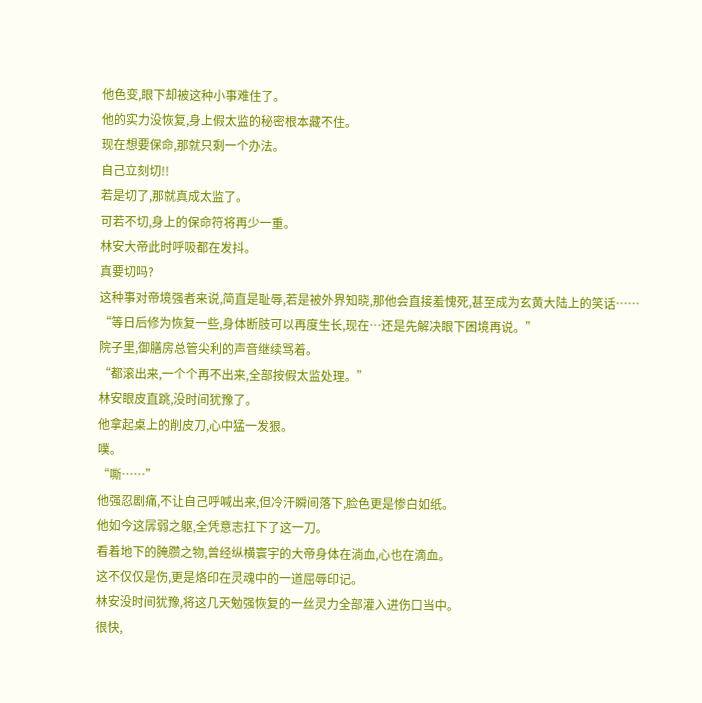他色变,眼下却被这种小事难住了。
他的实力没恢复,身上假太监的秘密根本藏不住。
现在想要保命,那就只剩一个办法。
自己立刻切!!
若是切了,那就真成太监了。
可若不切,身上的保命符将再少一重。
林安大帝此时呼吸都在发抖。
真要切吗?
这种事对帝境强者来说,简直是耻辱,若是被外界知晓,那他会直接羞愧死,甚至成为玄黄大陆上的笑话……
“等日后修为恢复一些,身体断肢可以再度生长,现在…还是先解决眼下困境再说。”
院子里,御膳房总管尖利的声音继续骂着。
“都滚出来,一个个再不出来,全部按假太监处理。”
林安眼皮直跳,没时间犹豫了。
他拿起桌上的削皮刀,心中猛一发狠。
噗。
“嘶……”
他强忍剧痛,不让自己呼喊出来,但冷汗瞬间落下,脸色更是惨白如纸。
他如今这孱弱之躯,全凭意志扛下了这一刀。
看着地下的腌臜之物,曾经纵横寰宇的大帝身体在淌血,心也在滴血。
这不仅仅是伤,更是烙印在灵魂中的一道屈辱印记。
林安没时间犹豫,将这几天勉强恢复的一丝灵力全部灌入进伤口当中。
很快,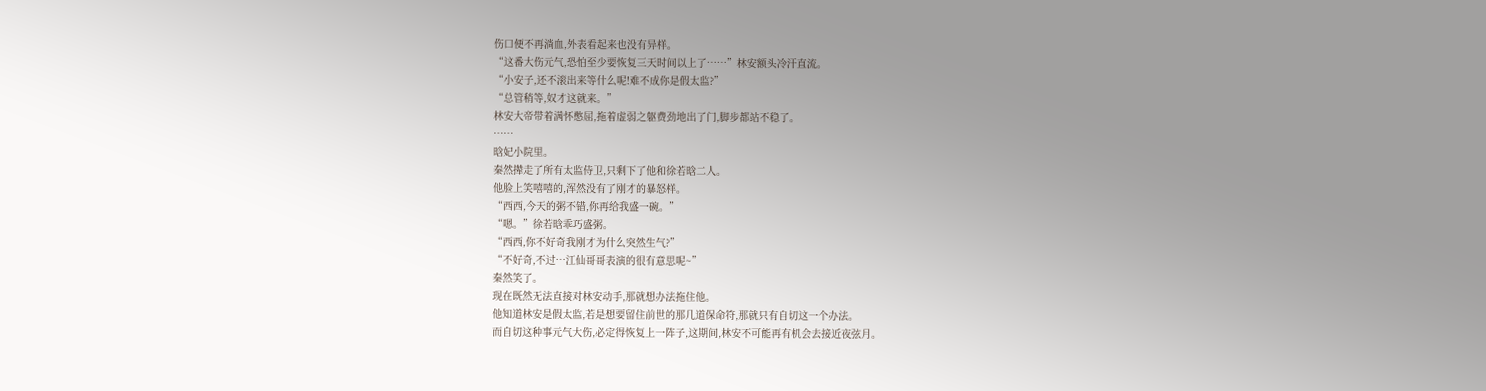伤口便不再淌血,外表看起来也没有异样。
“这番大伤元气,恐怕至少要恢复三天时间以上了……”林安额头冷汗直流。
“小安子,还不滚出来等什么呢!难不成你是假太监?”
“总管稍等,奴才这就来。”
林安大帝带着满怀憋屈,拖着虚弱之躯费劲地出了门,脚步都站不稳了。
……
晗妃小院里。
秦然撵走了所有太监侍卫,只剩下了他和徐若晗二人。
他脸上笑嘻嘻的,浑然没有了刚才的暴怒样。
“西西,今天的粥不错,你再给我盛一碗。”
“嗯。”徐若晗乖巧盛粥。
“西西,你不好奇我刚才为什么突然生气?”
“不好奇,不过…江仙哥哥表演的很有意思呢~”
秦然笑了。
现在既然无法直接对林安动手,那就想办法拖住他。
他知道林安是假太监,若是想要留住前世的那几道保命符,那就只有自切这一个办法。
而自切这种事元气大伤,必定得恢复上一阵子,这期间,林安不可能再有机会去接近夜弦月。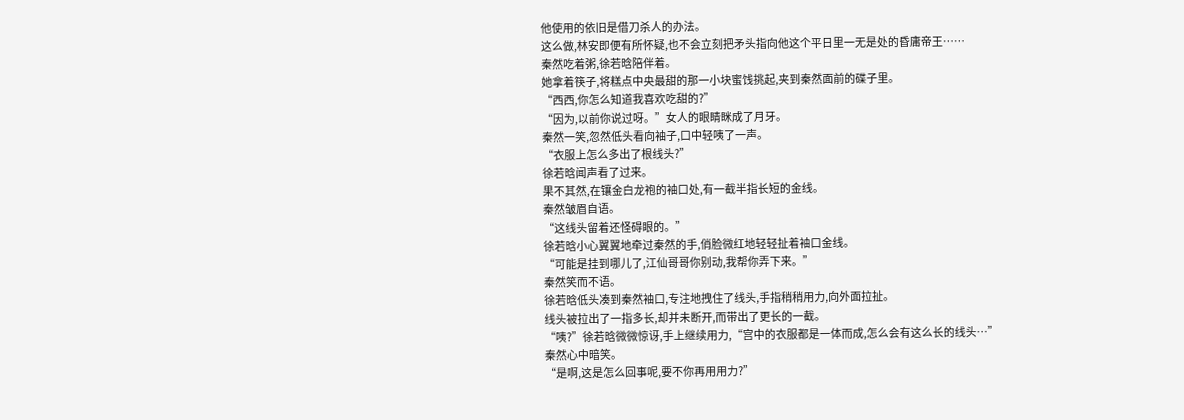他使用的依旧是借刀杀人的办法。
这么做,林安即便有所怀疑,也不会立刻把矛头指向他这个平日里一无是处的昏庸帝王……
秦然吃着粥,徐若晗陪伴着。
她拿着筷子,将糕点中央最甜的那一小块蜜饯挑起,夹到秦然面前的碟子里。
“西西,你怎么知道我喜欢吃甜的?”
“因为,以前你说过呀。”女人的眼睛眯成了月牙。
秦然一笑,忽然低头看向袖子,口中轻咦了一声。
“衣服上怎么多出了根线头?”
徐若晗闻声看了过来。
果不其然,在镶金白龙袍的袖口处,有一截半指长短的金线。
秦然皱眉自语。
“这线头留着还怪碍眼的。”
徐若晗小心翼翼地牵过秦然的手,俏脸微红地轻轻扯着袖口金线。
“可能是挂到哪儿了,江仙哥哥你别动,我帮你弄下来。”
秦然笑而不语。
徐若晗低头凑到秦然袖口,专注地拽住了线头,手指稍稍用力,向外面拉扯。
线头被拉出了一指多长,却并未断开,而带出了更长的一截。
“咦?”徐若晗微微惊讶,手上继续用力,“宫中的衣服都是一体而成,怎么会有这么长的线头…”
秦然心中暗笑。
“是啊,这是怎么回事呢,要不你再用用力?”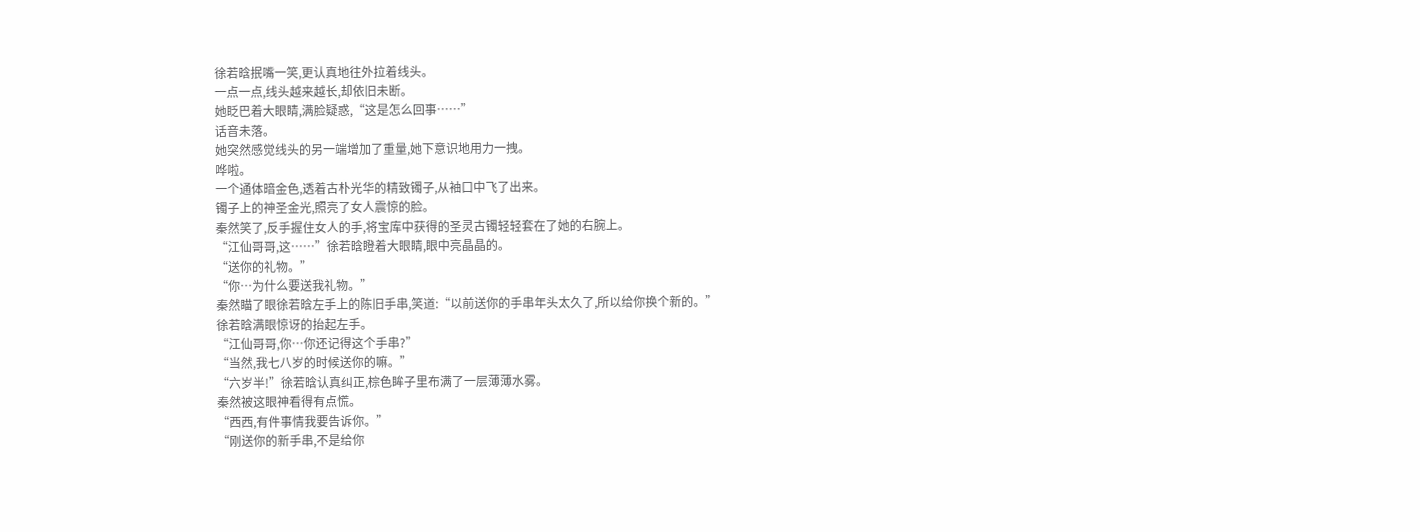徐若晗抿嘴一笑,更认真地往外拉着线头。
一点一点,线头越来越长,却依旧未断。
她眨巴着大眼睛,满脸疑惑,“这是怎么回事……”
话音未落。
她突然感觉线头的另一端增加了重量,她下意识地用力一拽。
哗啦。
一个通体暗金色,透着古朴光华的精致镯子,从袖口中飞了出来。
镯子上的神圣金光,照亮了女人震惊的脸。
秦然笑了,反手握住女人的手,将宝库中获得的圣灵古镯轻轻套在了她的右腕上。
“江仙哥哥,这……”徐若晗瞪着大眼睛,眼中亮晶晶的。
“送你的礼物。”
“你…为什么要送我礼物。”
秦然瞄了眼徐若晗左手上的陈旧手串,笑道:“以前送你的手串年头太久了,所以给你换个新的。”
徐若晗满眼惊讶的抬起左手。
“江仙哥哥,你…你还记得这个手串?”
“当然,我七八岁的时候送你的嘛。”
“六岁半!”徐若晗认真纠正,棕色眸子里布满了一层薄薄水雾。
秦然被这眼神看得有点慌。
“西西,有件事情我要告诉你。”
“刚送你的新手串,不是给你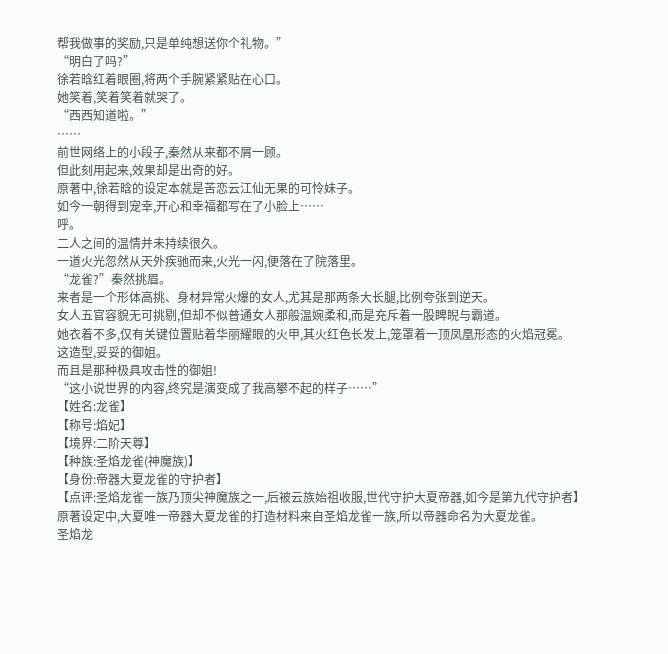帮我做事的奖励,只是单纯想送你个礼物。”
“明白了吗?”
徐若晗红着眼圈,将两个手腕紧紧贴在心口。
她笑着,笑着笑着就哭了。
“西西知道啦。”
……
前世网络上的小段子,秦然从来都不屑一顾。
但此刻用起来,效果却是出奇的好。
原著中,徐若晗的设定本就是苦恋云江仙无果的可怜妹子。
如今一朝得到宠幸,开心和幸福都写在了小脸上……
呼。
二人之间的温情并未持续很久。
一道火光忽然从天外疾驰而来,火光一闪,便落在了院落里。
“龙雀?”秦然挑眉。
来者是一个形体高挑、身材异常火爆的女人,尤其是那两条大长腿,比例夸张到逆天。
女人五官容貌无可挑剔,但却不似普通女人那般温婉柔和,而是充斥着一股睥睨与霸道。
她衣着不多,仅有关键位置贴着华丽耀眼的火甲,其火红色长发上,笼罩着一顶凤凰形态的火焰冠冕。
这造型,妥妥的御姐。
而且是那种极具攻击性的御姐!
“这小说世界的内容,终究是演变成了我高攀不起的样子……”
【姓名:龙雀】
【称号:焰妃】
【境界:二阶天尊】
【种族:圣焰龙雀(神魔族)】
【身份:帝器大夏龙雀的守护者】
【点评:圣焰龙雀一族乃顶尖神魔族之一,后被云族始祖收服,世代守护大夏帝器,如今是第九代守护者】
原著设定中,大夏唯一帝器大夏龙雀的打造材料来自圣焰龙雀一族,所以帝器命名为大夏龙雀。
圣焰龙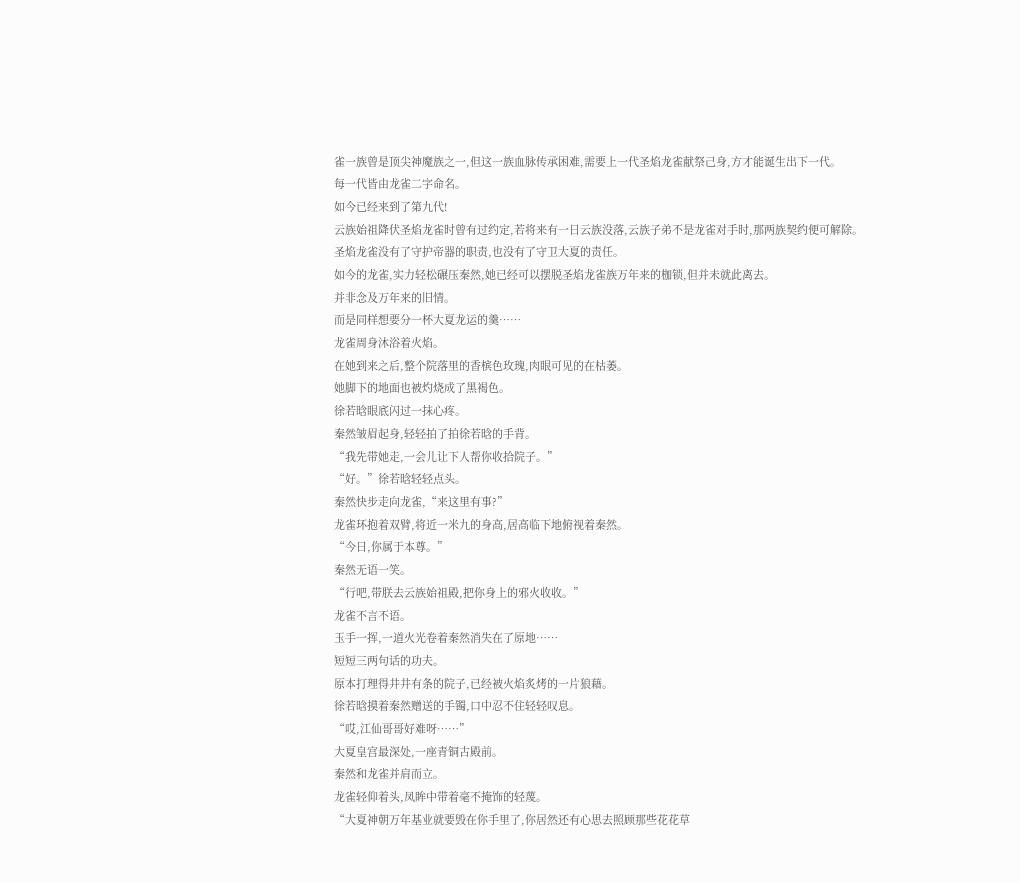雀一族曾是顶尖神魔族之一,但这一族血脉传承困难,需要上一代圣焰龙雀献祭己身,方才能诞生出下一代。
每一代皆由龙雀二字命名。
如今已经来到了第九代!
云族始祖降伏圣焰龙雀时曾有过约定,若将来有一日云族没落,云族子弟不是龙雀对手时,那两族契约便可解除。
圣焰龙雀没有了守护帝器的职责,也没有了守卫大夏的责任。
如今的龙雀,实力轻松碾压秦然,她已经可以摆脱圣焰龙雀族万年来的枷锁,但并未就此离去。
并非念及万年来的旧情。
而是同样想要分一杯大夏龙运的羹……
龙雀周身沐浴着火焰。
在她到来之后,整个院落里的香槟色玫瑰,肉眼可见的在枯萎。
她脚下的地面也被灼烧成了黑褐色。
徐若晗眼底闪过一抹心疼。
秦然皱眉起身,轻轻拍了拍徐若晗的手背。
“我先带她走,一会儿让下人帮你收拾院子。”
“好。”徐若晗轻轻点头。
秦然快步走向龙雀,“来这里有事?”
龙雀环抱着双臂,将近一米九的身高,居高临下地俯视着秦然。
“今日,你属于本尊。”
秦然无语一笑。
“行吧,带朕去云族始祖殿,把你身上的邪火收收。”
龙雀不言不语。
玉手一挥,一道火光卷着秦然消失在了原地……
短短三两句话的功夫。
原本打理得井井有条的院子,已经被火焰炙烤的一片狼藉。
徐若晗摸着秦然赠送的手镯,口中忍不住轻轻叹息。
“哎,江仙哥哥好难呀……”
大夏皇宫最深处,一座青铜古殿前。
秦然和龙雀并肩而立。
龙雀轻仰着头,凤眸中带着毫不掩饰的轻蔑。
“大夏神朝万年基业就要毁在你手里了,你居然还有心思去照顾那些花花草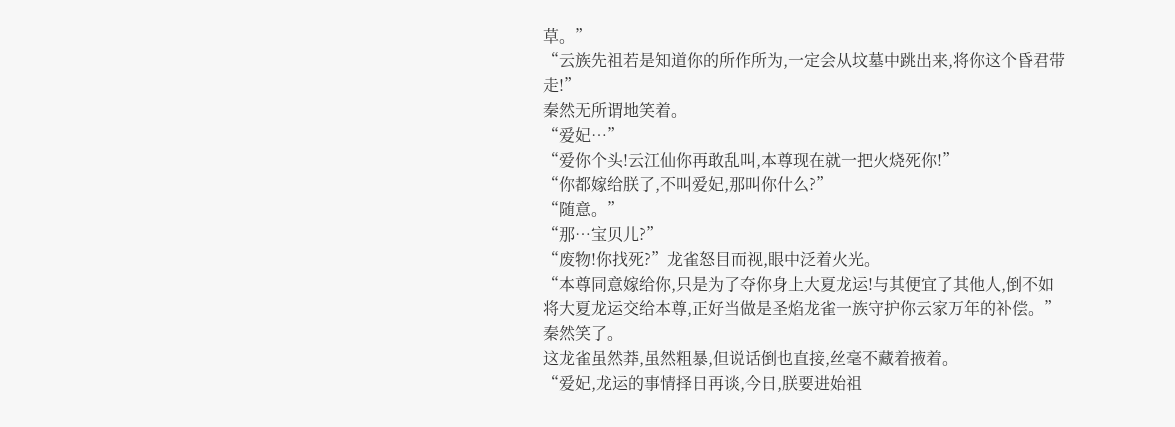草。”
“云族先祖若是知道你的所作所为,一定会从坟墓中跳出来,将你这个昏君带走!”
秦然无所谓地笑着。
“爱妃…”
“爱你个头!云江仙你再敢乱叫,本尊现在就一把火烧死你!”
“你都嫁给朕了,不叫爱妃,那叫你什么?”
“随意。”
“那…宝贝儿?”
“废物!你找死?”龙雀怒目而视,眼中泛着火光。
“本尊同意嫁给你,只是为了夺你身上大夏龙运!与其便宜了其他人,倒不如将大夏龙运交给本尊,正好当做是圣焰龙雀一族守护你云家万年的补偿。”
秦然笑了。
这龙雀虽然莽,虽然粗暴,但说话倒也直接,丝毫不藏着掖着。
“爱妃,龙运的事情择日再谈,今日,朕要进始祖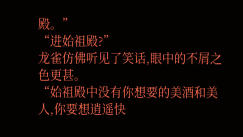殿。”
“进始祖殿?”
龙雀仿佛听见了笑话,眼中的不屑之色更甚。
“始祖殿中没有你想要的美酒和美人,你要想逍遥快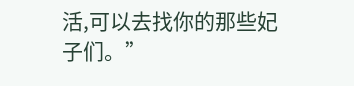活,可以去找你的那些妃子们。”